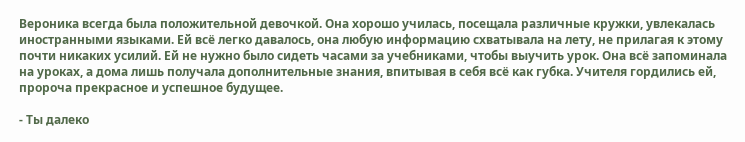Вероника всегда была положительной девочкой. Она хорошо училась, посещала различные кружки, увлекалась иностранными языками. Ей всё легко давалось, она любую информацию схватывала на лету, не прилагая к этому почти никаких усилий. Ей не нужно было сидеть часами за учебниками, чтобы выучить урок. Она всё запоминала на уроках, а дома лишь получала дополнительные знания, впитывая в себя всё как губка. Учителя гордились ей, пророча прекрасное и успешное будущее.

- Ты далеко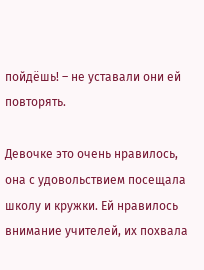пойдёшь! – не уставали они ей повторять.

Девочке это очень нравилось, она с удовольствием посещала школу и кружки. Ей нравилось внимание учителей, их похвала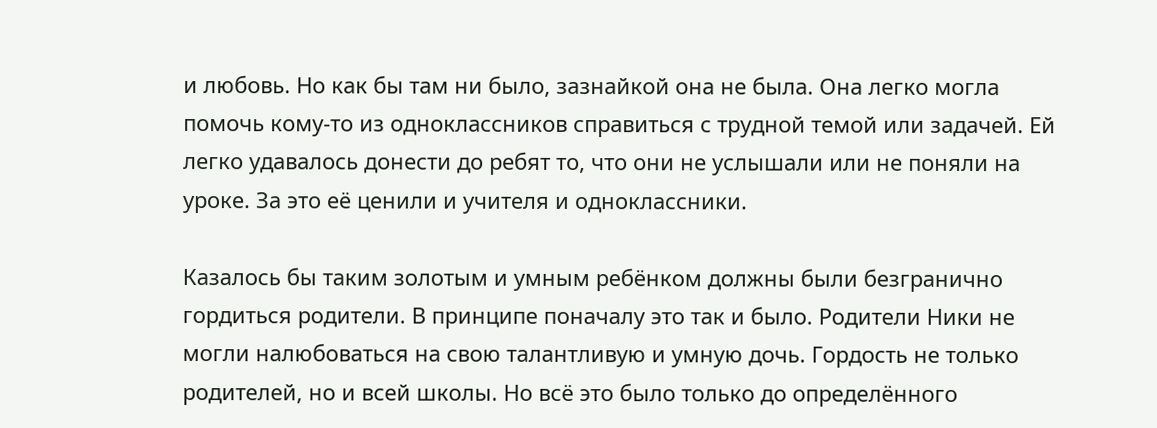и любовь. Но как бы там ни было, зазнайкой она не была. Она легко могла помочь кому-то из одноклассников справиться с трудной темой или задачей. Ей легко удавалось донести до ребят то, что они не услышали или не поняли на уроке. За это её ценили и учителя и одноклассники.

Казалось бы таким золотым и умным ребёнком должны были безгранично гордиться родители. В принципе поначалу это так и было. Родители Ники не могли налюбоваться на свою талантливую и умную дочь. Гордость не только родителей, но и всей школы. Но всё это было только до определённого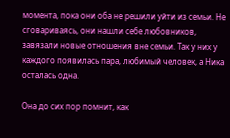момента, пока они оба не решили уйти из семьи. Не сговариваясь, они нашли себе любовников, завязали новые отношения вне семьи. Так у них у каждого появилась пара, любимый человек, а Ника осталась одна.

Она до сих пор помнит, как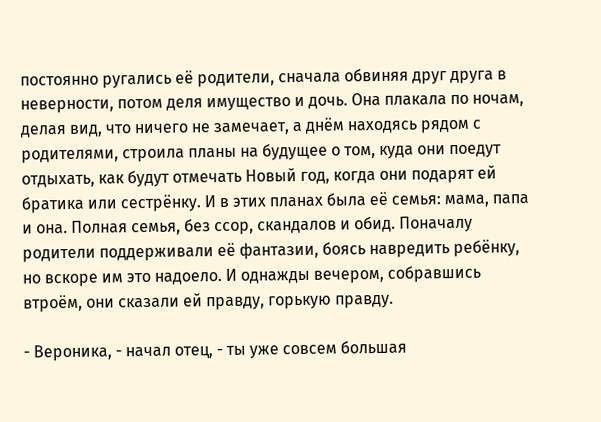постоянно ругались её родители, сначала обвиняя друг друга в неверности, потом деля имущество и дочь. Она плакала по ночам, делая вид, что ничего не замечает, а днём находясь рядом с родителями, строила планы на будущее о том, куда они поедут отдыхать, как будут отмечать Новый год, когда они подарят ей братика или сестрёнку. И в этих планах была её семья: мама, папа и она. Полная семья, без ссор, скандалов и обид. Поначалу родители поддерживали её фантазии, боясь навредить ребёнку, но вскоре им это надоело. И однажды вечером, собравшись втроём, они сказали ей правду, горькую правду.

- Вероника, - начал отец, - ты уже совсем большая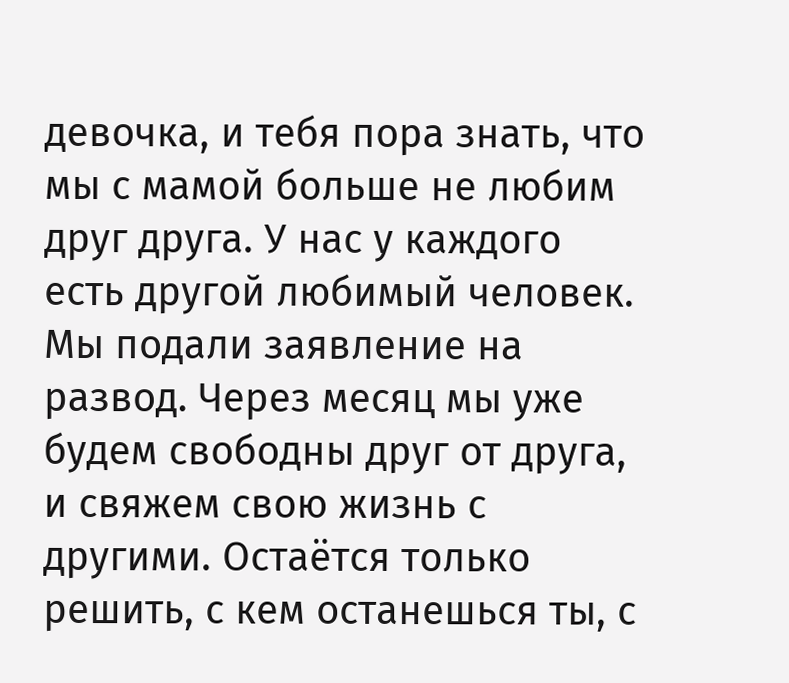девочка, и тебя пора знать, что мы с мамой больше не любим друг друга. У нас у каждого есть другой любимый человек. Мы подали заявление на развод. Через месяц мы уже будем свободны друг от друга, и свяжем свою жизнь с другими. Остаётся только решить, с кем останешься ты, с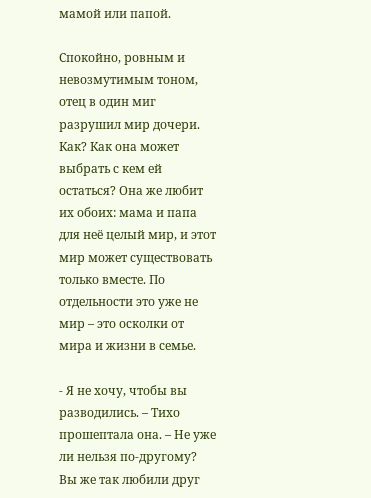мамой или папой.

Спокойно, ровным и невозмутимым тоном, отец в один миг разрушил мир дочери. Как? Как она может выбрать с кем ей остаться? Она же любит их обоих: мама и папа для неё целый мир, и этот мир может существовать только вместе. По отдельности это уже не мир – это осколки от мира и жизни в семье.

- Я не хочу, чтобы вы разводились. – Тихо прошептала она. – Не уже ли нельзя по-другому? Вы же так любили друг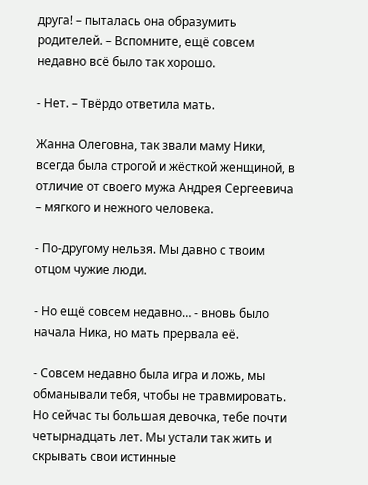друга! – пыталась она образумить родителей. – Вспомните, ещё совсем недавно всё было так хорошо.

- Нет. – Твёрдо ответила мать.

Жанна Олеговна, так звали маму Ники, всегда была строгой и жёсткой женщиной, в отличие от своего мужа Андрея Сергеевича – мягкого и нежного человека.

- По-другому нельзя. Мы давно с твоим отцом чужие люди.

- Но ещё совсем недавно… - вновь было начала Ника, но мать прервала её.

- Совсем недавно была игра и ложь, мы обманывали тебя, чтобы не травмировать. Но сейчас ты большая девочка, тебе почти четырнадцать лет. Мы устали так жить и скрывать свои истинные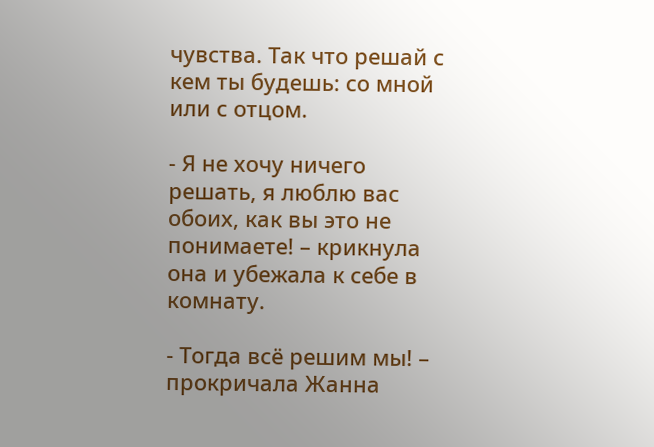чувства. Так что решай с кем ты будешь: со мной или с отцом.

- Я не хочу ничего решать, я люблю вас обоих, как вы это не понимаете! – крикнула она и убежала к себе в комнату.

- Тогда всё решим мы! – прокричала Жанна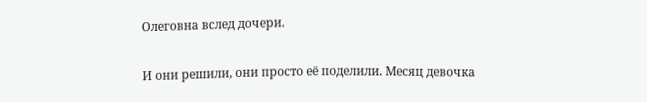Олеговна вслед дочери.

И они решили, они просто её поделили. Месяц девочка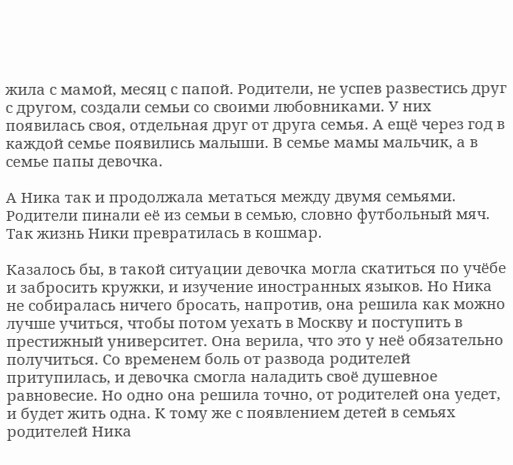жила с мамой, месяц с папой. Родители, не успев развестись друг с другом, создали семьи со своими любовниками. У них появилась своя, отдельная друг от друга семья. А ещё через год в каждой семье появились малыши. В семье мамы мальчик, а в семье папы девочка.

А Ника так и продолжала метаться между двумя семьями. Родители пинали её из семьи в семью, словно футбольный мяч.  Так жизнь Ники превратилась в кошмар.

Казалось бы, в такой ситуации девочка могла скатиться по учёбе и забросить кружки, и изучение иностранных языков. Но Ника не собиралась ничего бросать, напротив, она решила как можно лучше учиться, чтобы потом уехать в Москву и поступить в престижный университет. Она верила, что это у неё обязательно получиться. Со временем боль от развода родителей притупилась, и девочка смогла наладить своё душевное равновесие. Но одно она решила точно, от родителей она уедет, и будет жить одна. К тому же с появлением детей в семьях родителей Ника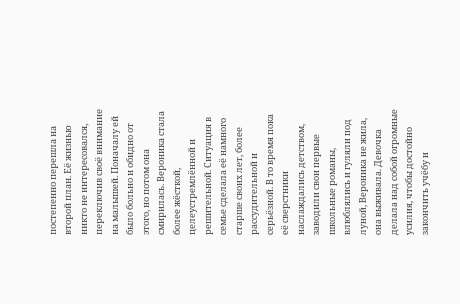постепенно перешла на второй план. Её жизнью никто не интересовался, переключив своё внимание на малышей. Поначалу ей было больно и обидно от этого, но потом она смирилась. Вероника стала более жёсткой, целеустремлённой и решительной. Ситуация в семье сделала её намного старше своих лет, более рассудительной и серьёзной. В то время пока её сверстники наслаждались детством, заводили свои первые школьные романы, влюблялись и гуляли под луной, Вероника не жила, она выживала. Девочка делала над собой огромные усилия, чтобы достойно закончить учёбу и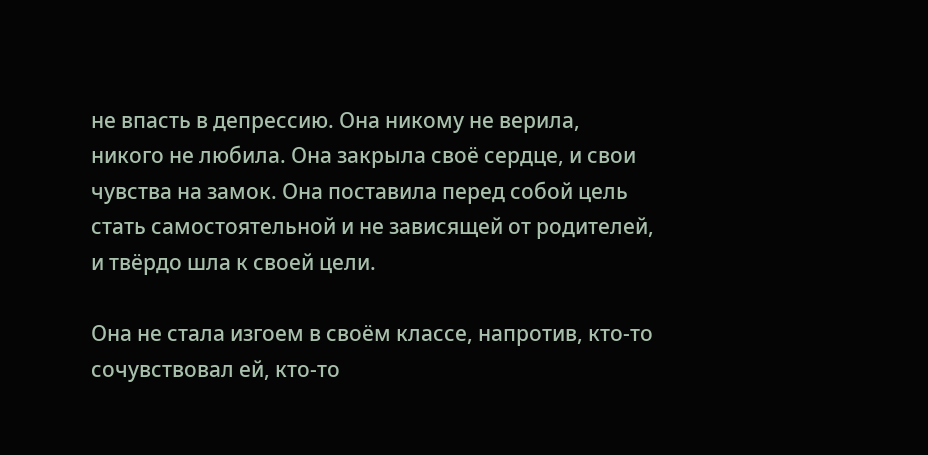не впасть в депрессию. Она никому не верила, никого не любила. Она закрыла своё сердце, и свои чувства на замок. Она поставила перед собой цель стать самостоятельной и не зависящей от родителей, и твёрдо шла к своей цели.

Она не стала изгоем в своём классе, напротив, кто-то сочувствовал ей, кто-то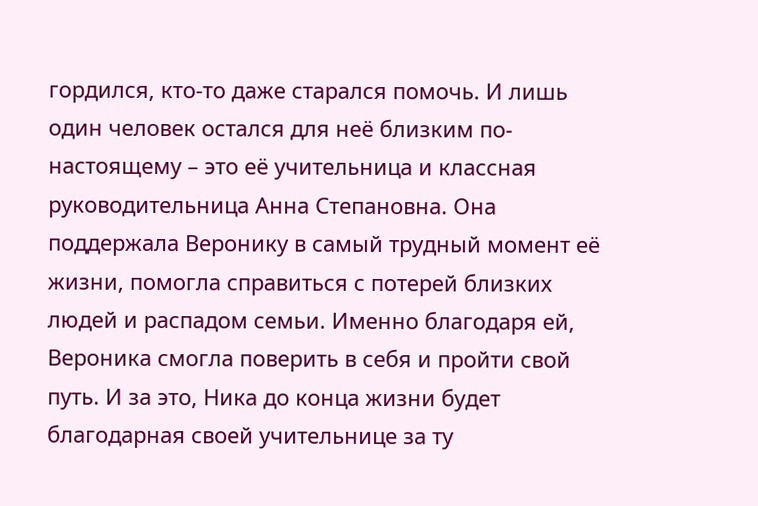гордился, кто-то даже старался помочь. И лишь один человек остался для неё близким по-настоящему – это её учительница и классная руководительница Анна Степановна. Она поддержала Веронику в самый трудный момент её жизни, помогла справиться с потерей близких людей и распадом семьи. Именно благодаря ей, Вероника смогла поверить в себя и пройти свой путь. И за это, Ника до конца жизни будет благодарная своей учительнице за ту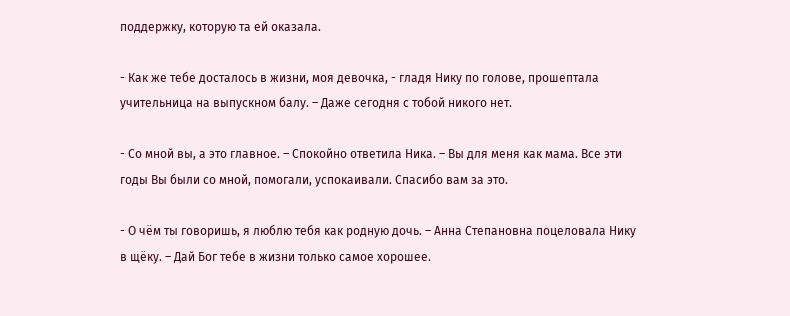поддержку, которую та ей оказала.

- Как же тебе досталось в жизни, моя девочка, - гладя Нику по голове, прошептала учительница на выпускном балу. – Даже сегодня с тобой никого нет.

- Со мной вы, а это главное. – Спокойно ответила Ника. – Вы для меня как мама. Все эти годы Вы были со мной, помогали, успокаивали. Спасибо вам за это.

- О чём ты говоришь, я люблю тебя как родную дочь. – Анна Степановна поцеловала Нику в щёку. – Дай Бог тебе в жизни только самое хорошее.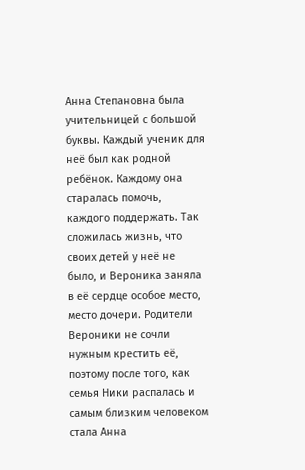Анна Степановна была учительницей с большой буквы. Каждый ученик для неё был как родной ребёнок. Каждому она старалась помочь, каждого поддержать. Так сложилась жизнь, что своих детей у неё не было, и Вероника заняла в её сердце особое место, место дочери. Родители Вероники не сочли нужным крестить её, поэтому после того, как семья Ники распалась и самым близким человеком стала Анна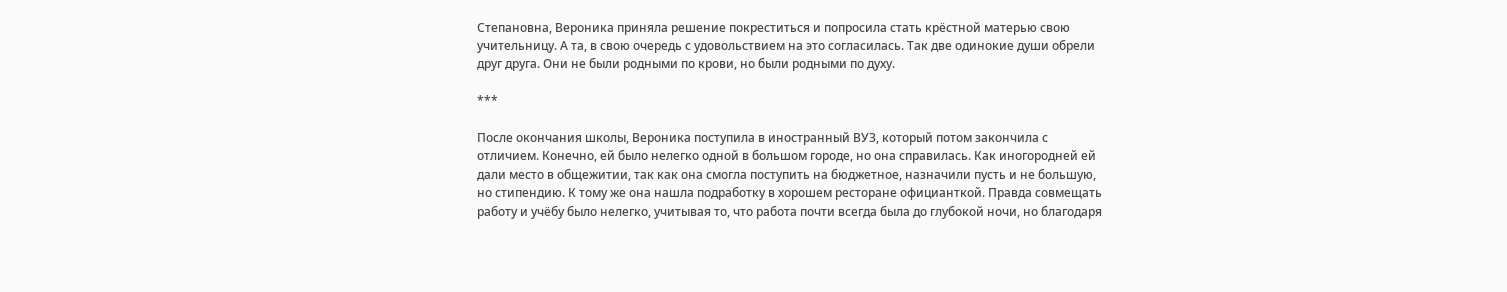Степановна, Вероника приняла решение покреститься и попросила стать крёстной матерью свою учительницу. А та, в свою очередь с удовольствием на это согласилась. Так две одинокие души обрели друг друга. Они не были родными по крови, но были родными по духу.

***

После окончания школы, Вероника поступила в иностранный ВУЗ, который потом закончила с отличием. Конечно, ей было нелегко одной в большом городе, но она справилась. Как иногородней ей дали место в общежитии, так как она смогла поступить на бюджетное, назначили пусть и не большую, но стипендию. К тому же она нашла подработку в хорошем ресторане официанткой. Правда совмещать работу и учёбу было нелегко, учитывая то, что работа почти всегда была до глубокой ночи, но благодаря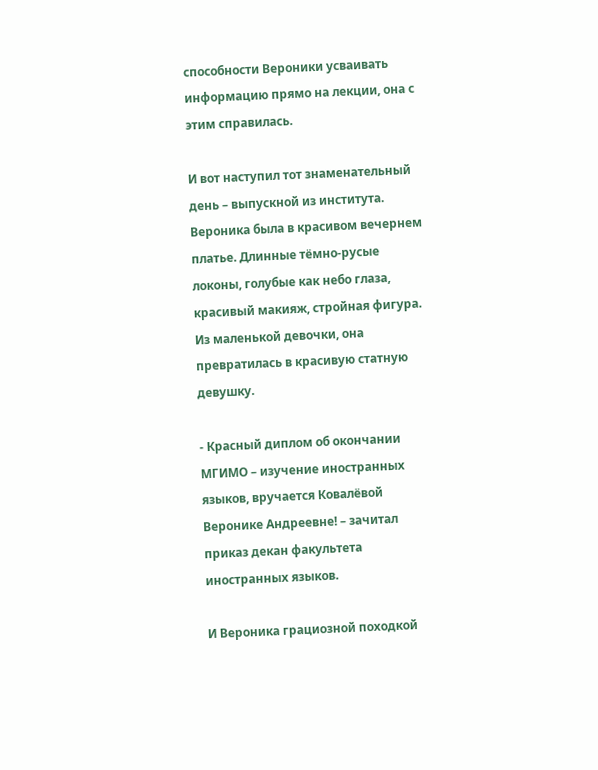способности Вероники усваивать информацию прямо на лекции, она с этим справилась.

И вот наступил тот знаменательный день – выпускной из института. Вероника была в красивом вечернем платье. Длинные тёмно-русые локоны, голубые как небо глаза, красивый макияж, стройная фигура. Из маленькой девочки, она превратилась в красивую статную девушку.

- Красный диплом об окончании МГИМО – изучение иностранных языков, вручается Ковалёвой Веронике Андреевне! – зачитал приказ декан факультета иностранных языков.

И Вероника грациозной походкой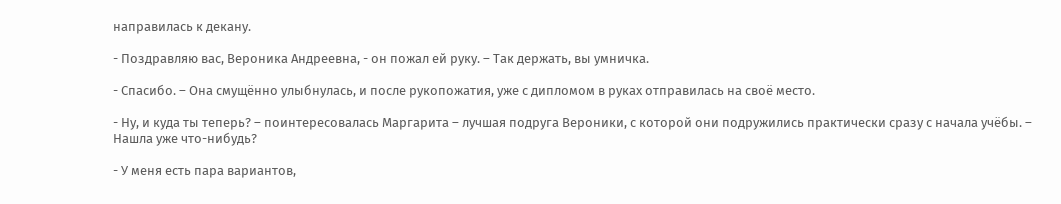направилась к декану.

- Поздравляю вас, Вероника Андреевна, - он пожал ей руку. – Так держать, вы умничка.

- Спасибо. – Она смущённо улыбнулась, и после рукопожатия, уже с дипломом в руках отправилась на своё место.

- Ну, и куда ты теперь? – поинтересовалась Маргарита – лучшая подруга Вероники, с которой они подружились практически сразу с начала учёбы. – Нашла уже что-нибудь?

- У меня есть пара вариантов,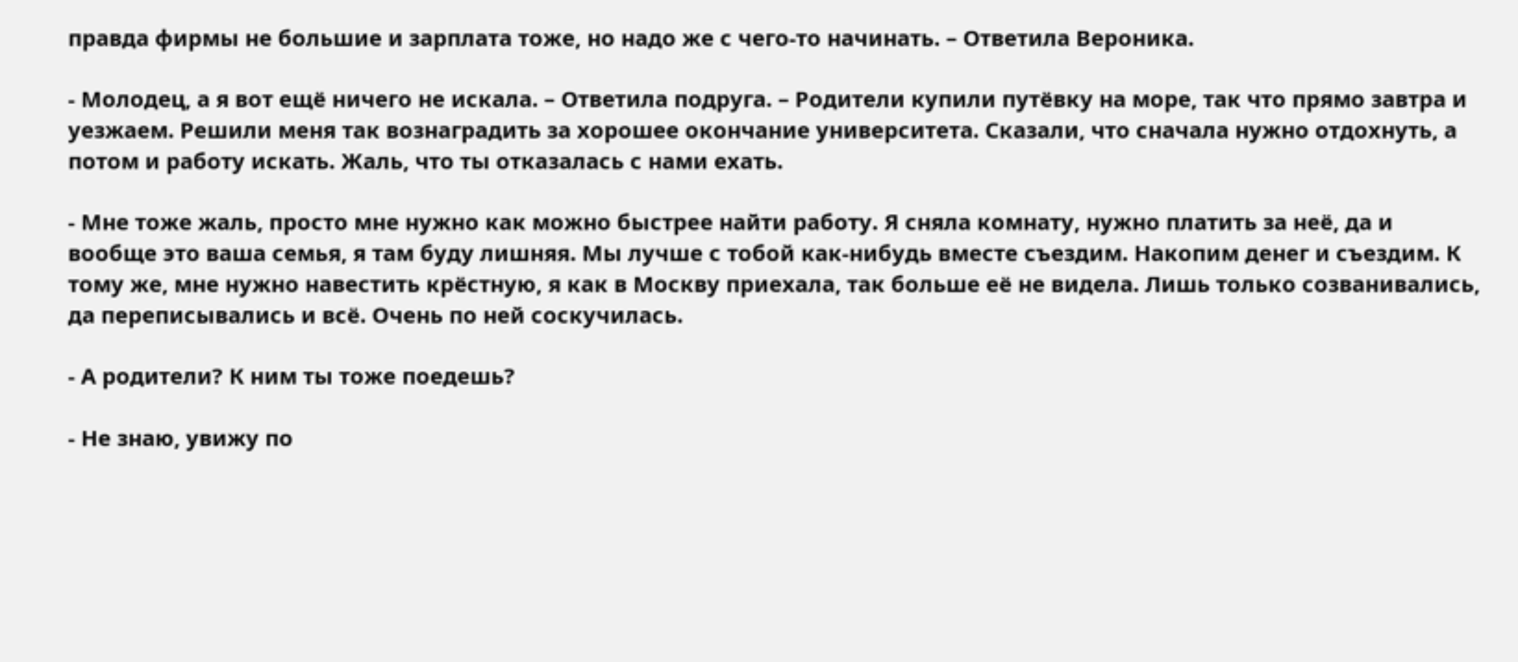правда фирмы не большие и зарплата тоже, но надо же с чего-то начинать. – Ответила Вероника.

- Молодец, а я вот ещё ничего не искала. – Ответила подруга. – Родители купили путёвку на море, так что прямо завтра и уезжаем. Решили меня так вознаградить за хорошее окончание университета. Сказали, что сначала нужно отдохнуть, а потом и работу искать. Жаль, что ты отказалась с нами ехать.

- Мне тоже жаль, просто мне нужно как можно быстрее найти работу. Я сняла комнату, нужно платить за неё, да и вообще это ваша семья, я там буду лишняя. Мы лучше с тобой как-нибудь вместе съездим. Накопим денег и съездим. К тому же, мне нужно навестить крёстную, я как в Москву приехала, так больше её не видела. Лишь только созванивались, да переписывались и всё. Очень по ней соскучилась.

- А родители? К ним ты тоже поедешь?

- Не знаю, увижу по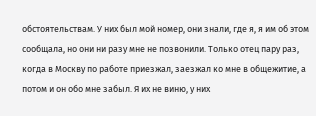обстоятельствам. У них был мой номер, они знали, где я, я им об этом сообщала, но они ни разу мне не позвонили. Только отец пару раз, когда в Москву по работе приезжал, заезжал ко мне в общежитие, а потом и он обо мне забыл. Я их не виню, у них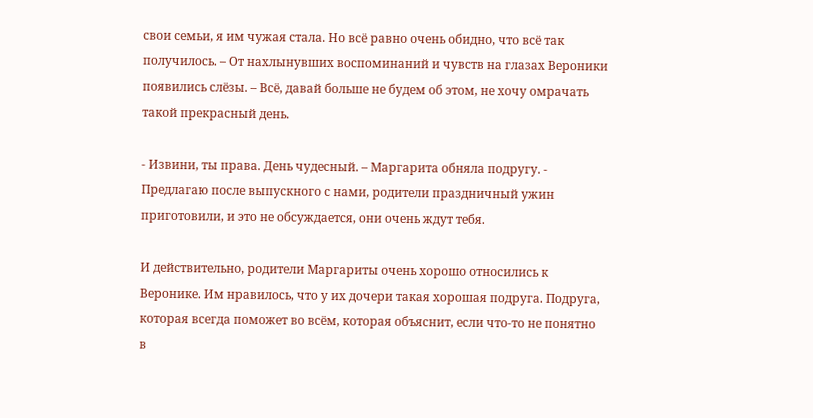свои семьи, я им чужая стала. Но всё равно очень обидно, что всё так получилось. – От нахлынувших воспоминаний и чувств на глазах Вероники появились слёзы. – Всё, давай больше не будем об этом, не хочу омрачать такой прекрасный день.

- Извини, ты права. День чудесный. – Маргарита обняла подругу. - Предлагаю после выпускного с нами, родители праздничный ужин приготовили, и это не обсуждается, они очень ждут тебя.

И действительно, родители Маргариты очень хорошо относились к Веронике. Им нравилось, что у их дочери такая хорошая подруга. Подруга, которая всегда поможет во всём, которая объяснит, если что-то не понятно в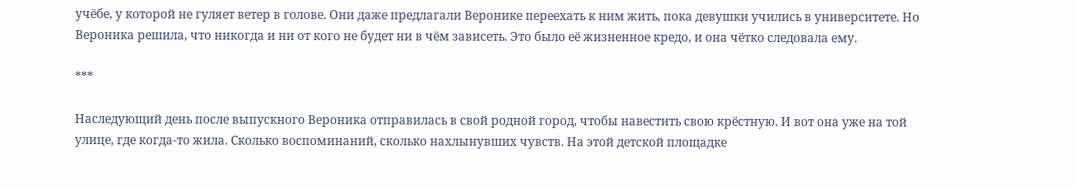учёбе, у которой не гуляет ветер в голове. Они даже предлагали Веронике переехать к ним жить, пока девушки учились в университете. Но Вероника решила, что никогда и ни от кого не будет ни в чём зависеть. Это было её жизненное кредо, и она чётко следовала ему.

***

Наследующий день после выпускного Вероника отправилась в свой родной город, чтобы навестить свою крёстную. И вот она уже на той улице, где когда-то жила. Сколько воспоминаний, сколько нахлынувших чувств. На этой детской площадке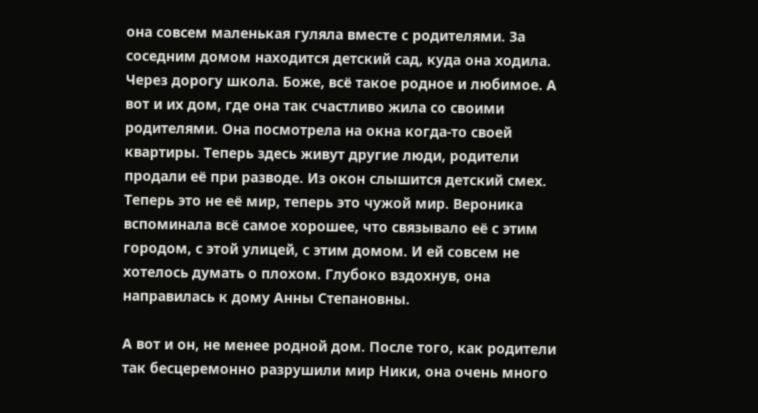она совсем маленькая гуляла вместе с родителями. За соседним домом находится детский сад, куда она ходила. Через дорогу школа. Боже, всё такое родное и любимое. А вот и их дом, где она так счастливо жила со своими родителями. Она посмотрела на окна когда-то своей квартиры. Теперь здесь живут другие люди, родители продали её при разводе. Из окон слышится детский смех. Теперь это не её мир, теперь это чужой мир. Вероника вспоминала всё самое хорошее, что связывало её с этим городом, с этой улицей, с этим домом. И ей совсем не хотелось думать о плохом. Глубоко вздохнув, она направилась к дому Анны Степановны.

А вот и он, не менее родной дом. После того, как родители так бесцеремонно разрушили мир Ники, она очень много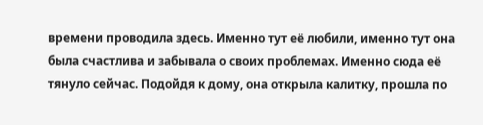времени проводила здесь. Именно тут её любили, именно тут она была счастлива и забывала о своих проблемах. Именно сюда её тянуло сейчас. Подойдя к дому, она открыла калитку, прошла по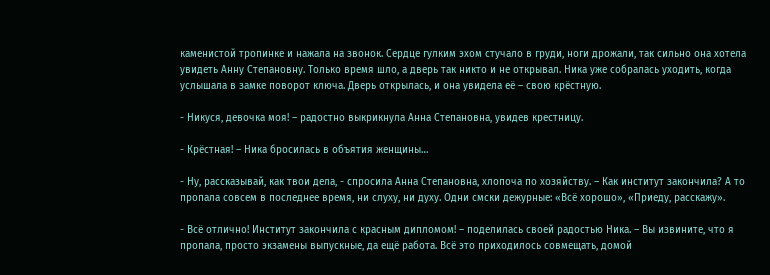каменистой тропинке и нажала на звонок. Сердце гулким эхом стучало в груди, ноги дрожали, так сильно она хотела увидеть Анну Степановну. Только время шло, а дверь так никто и не открывал. Ника уже собралась уходить, когда услышала в замке поворот ключа. Дверь открылась, и она увидела её – свою крёстную.

- Никуся, девочка моя! – радостно выкрикнула Анна Степановна, увидев крестницу.

- Крёстная! – Ника бросилась в объятия женщины…

- Ну, рассказывай, как твои дела, - спросила Анна Степановна, хлопоча по хозяйству. – Как институт закончила? А то пропала совсем в последнее время, ни слуху, ни духу. Одни смски дежурные: «Всё хорошо», «Приеду, расскажу».

- Всё отлично! Институт закончила с красным дипломом! – поделилась своей радостью Ника. – Вы извините, что я пропала, просто экзамены выпускные, да ещё работа. Всё это приходилось совмещать, домой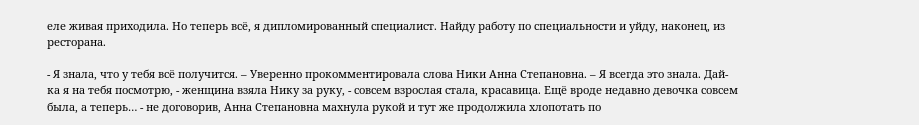еле живая приходила. Но теперь всё, я дипломированный специалист. Найду работу по специальности и уйду, наконец, из ресторана.

- Я знала, что у тебя всё получится. – Уверенно прокомментировала слова Ники Анна Степановна. – Я всегда это знала. Дай-ка я на тебя посмотрю, - женщина взяла Нику за руку, - совсем взрослая стала, красавица. Ещё вроде недавно девочка совсем была, а теперь… - не договорив, Анна Степановна махнула рукой и тут же продолжила хлопотать по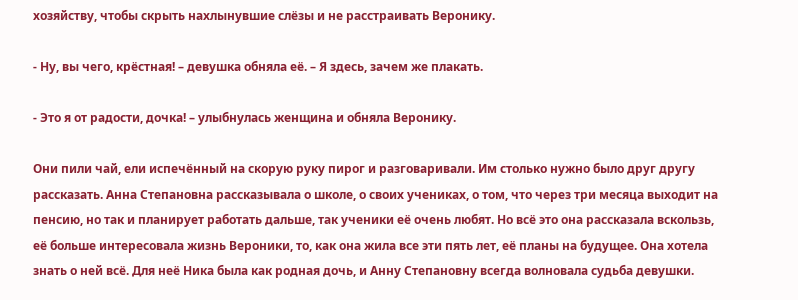хозяйству, чтобы скрыть нахлынувшие слёзы и не расстраивать Веронику.

- Ну, вы чего, крёстная! – девушка обняла её. – Я здесь, зачем же плакать.

- Это я от радости, дочка! – улыбнулась женщина и обняла Веронику.

Они пили чай, ели испечённый на скорую руку пирог и разговаривали. Им столько нужно было друг другу рассказать. Анна Степановна рассказывала о школе, о своих учениках, о том, что через три месяца выходит на пенсию, но так и планирует работать дальше, так ученики её очень любят. Но всё это она рассказала вскользь, её больше интересовала жизнь Вероники, то, как она жила все эти пять лет, её планы на будущее. Она хотела знать о ней всё. Для неё Ника была как родная дочь, и Анну Степановну всегда волновала судьба девушки.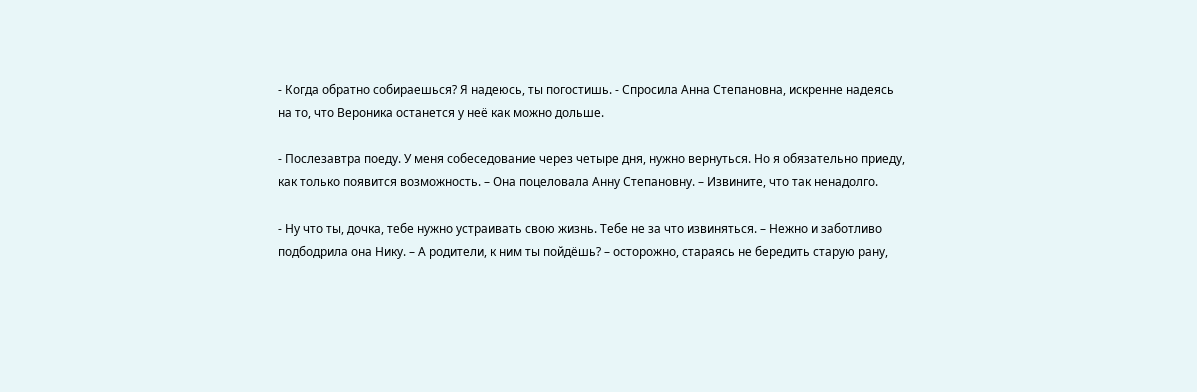- Когда обратно собираешься? Я надеюсь, ты погостишь. - Спросила Анна Степановна, искренне надеясь на то, что Вероника останется у неё как можно дольше.

- Послезавтра поеду. У меня собеседование через четыре дня, нужно вернуться. Но я обязательно приеду, как только появится возможность. – Она поцеловала Анну Степановну. – Извините, что так ненадолго.

- Ну что ты, дочка, тебе нужно устраивать свою жизнь. Тебе не за что извиняться. – Нежно и заботливо подбодрила она Нику. – А родители, к ним ты пойдёшь? – осторожно, стараясь не бередить старую рану,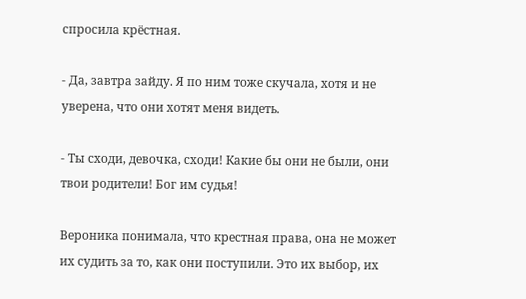спросила крёстная.

- Да, завтра зайду. Я по ним тоже скучала, хотя и не уверена, что они хотят меня видеть.

- Ты сходи, девочка, сходи! Какие бы они не были, они твои родители! Бог им судья!

Вероника понимала, что крестная права, она не может их судить за то, как они поступили. Это их выбор, их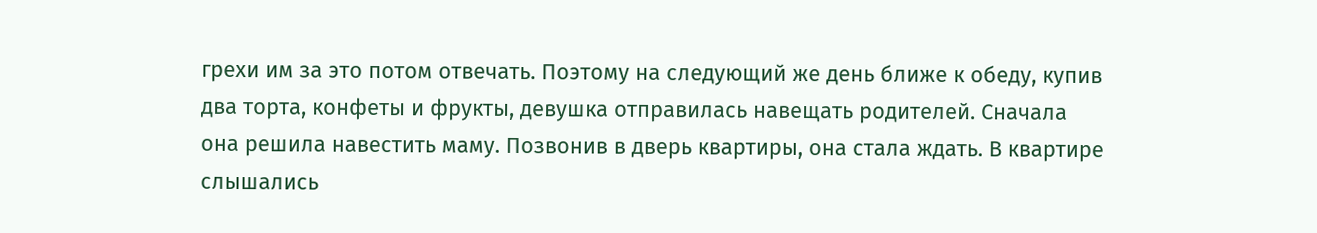грехи им за это потом отвечать. Поэтому на следующий же день ближе к обеду, купив два торта, конфеты и фрукты, девушка отправилась навещать родителей. Сначала она решила навестить маму. Позвонив в дверь квартиры, она стала ждать. В квартире слышались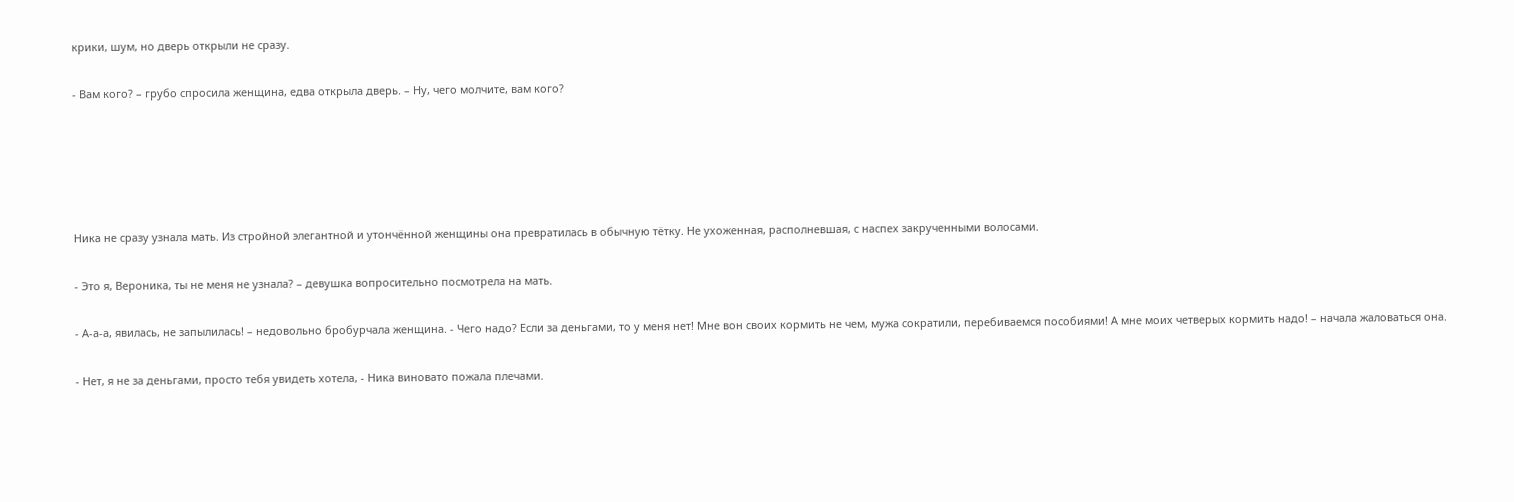крики, шум, но дверь открыли не сразу.

- Вам кого? – грубо спросила женщина, едва открыла дверь. – Ну, чего молчите, вам кого?





Ника не сразу узнала мать. Из стройной элегантной и утончённой женщины она превратилась в обычную тётку. Не ухоженная, располневшая, с наспех закрученными волосами.

- Это я, Вероника, ты не меня не узнала? – девушка вопросительно посмотрела на мать.

- А-а-а, явилась, не запылилась! – недовольно бробурчала женщина. - Чего надо? Если за деньгами, то у меня нет! Мне вон своих кормить не чем, мужа сократили, перебиваемся пособиями! А мне моих четверых кормить надо! – начала жаловаться она.

- Нет, я не за деньгами, просто тебя увидеть хотела, - Ника виновато пожала плечами.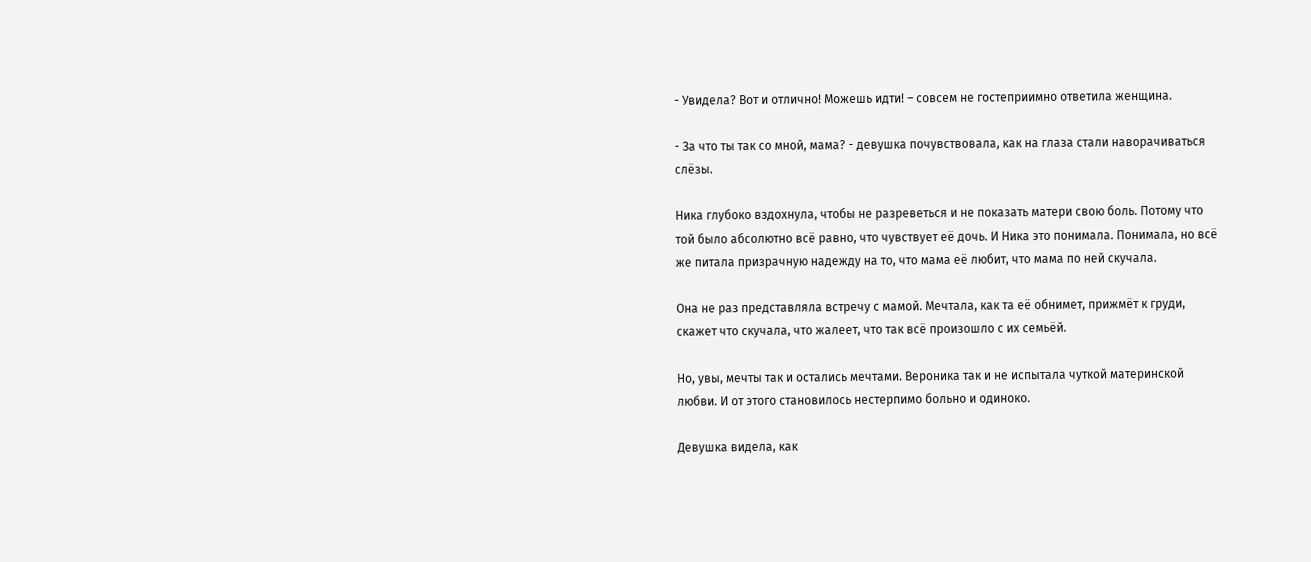- Увидела? Вот и отлично! Можешь идти! – совсем не гостеприимно ответила женщина.

- За что ты так со мной, мама? - девушка почувствовала, как на глаза стали наворачиваться слёзы.

Ника глубоко вздохнула, чтобы не разреветься и не показать матери свою боль. Потому что той было абсолютно всё равно, что чувствует её дочь. И Ника это понимала. Понимала, но всё же питала призрачную надежду на то, что мама её любит, что мама по ней скучала.

Она не раз представляла встречу с мамой. Мечтала, как та её обнимет, прижмёт к груди, скажет что скучала, что жалеет, что так всё произошло с их семьёй.

Но, увы, мечты так и остались мечтами. Вероника так и не испытала чуткой материнской любви. И от этого становилось нестерпимо больно и одиноко.

Девушка видела, как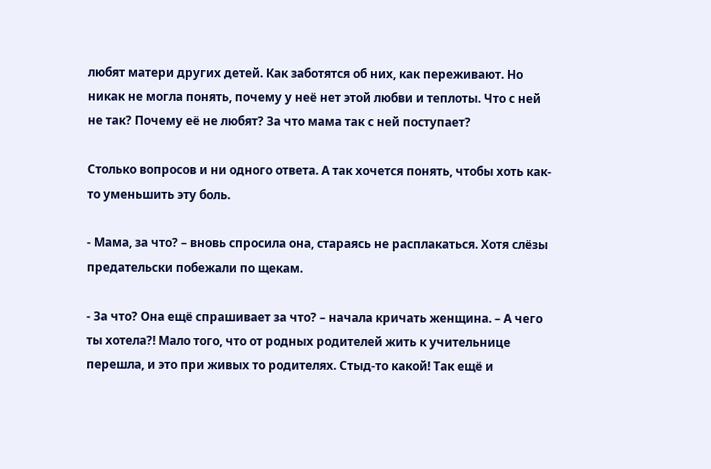любят матери других детей. Как заботятся об них, как переживают. Но никак не могла понять, почему у неё нет этой любви и теплоты. Что с ней не так? Почему её не любят? За что мама так с ней поступает?

Столько вопросов и ни одного ответа. А так хочется понять, чтобы хоть как-то уменьшить эту боль.

- Мама, за что? – вновь спросила она, стараясь не расплакаться. Хотя слёзы предательски побежали по щекам.

- За что? Она ещё спрашивает за что? – начала кричать женщина. – А чего ты хотела?! Мало того, что от родных родителей жить к учительнице перешла, и это при живых то родителях. Стыд-то какой! Так ещё и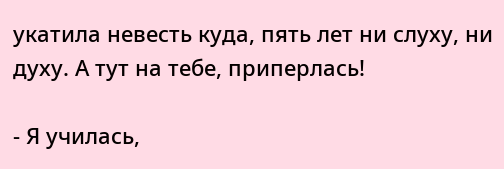укатила невесть куда, пять лет ни слуху, ни духу. А тут на тебе, приперлась!

- Я училась,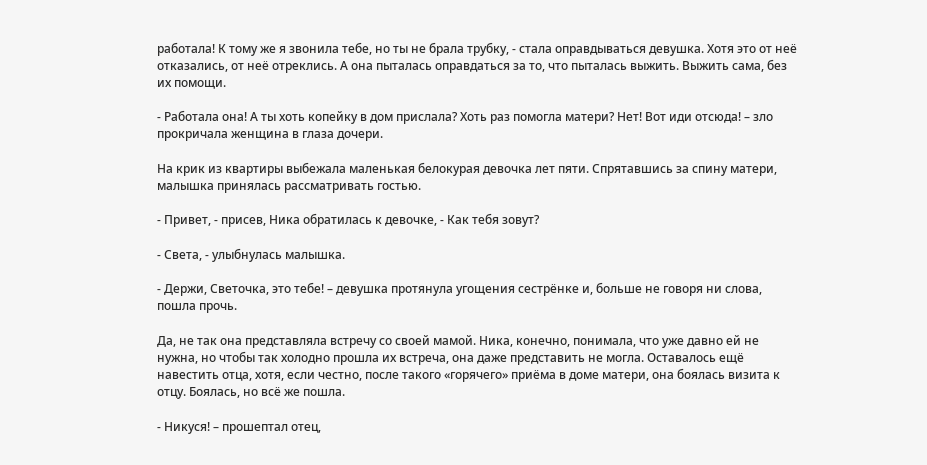работала! К тому же я звонила тебе, но ты не брала трубку, - стала оправдываться девушка. Хотя это от неё отказались, от неё отреклись. А она пыталась оправдаться за то, что пыталась выжить. Выжить сама, без их помощи.

- Работала она! А ты хоть копейку в дом прислала? Хоть раз помогла матери? Нет! Вот иди отсюда! – зло прокричала женщина в глаза дочери.

На крик из квартиры выбежала маленькая белокурая девочка лет пяти. Спрятавшись за спину матери, малышка принялась рассматривать гостью.

- Привет, - присев, Ника обратилась к девочке, - Как тебя зовут?

- Света, - улыбнулась малышка.

- Держи, Светочка, это тебе! – девушка протянула угощения сестрёнке и, больше не говоря ни слова, пошла прочь.

Да, не так она представляла встречу со своей мамой. Ника, конечно, понимала, что уже давно ей не нужна, но чтобы так холодно прошла их встреча, она даже представить не могла. Оставалось ещё навестить отца, хотя, если честно, после такого «горячего» приёма в доме матери, она боялась визита к отцу. Боялась, но всё же пошла.

- Никуся! – прошептал отец,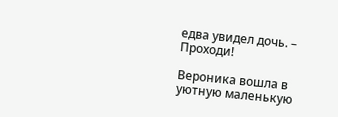едва увидел дочь. – Проходи!

Вероника вошла в уютную маленькую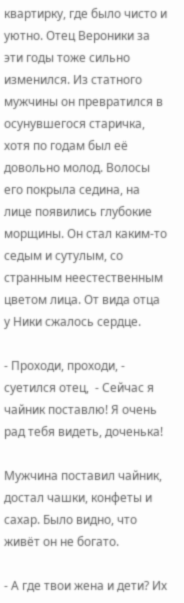квартирку, где было чисто и уютно. Отец Вероники за эти годы тоже сильно изменился. Из статного мужчины он превратился в осунувшегося старичка, хотя по годам был её довольно молод. Волосы его покрыла седина, на лице появились глубокие морщины. Он стал каким-то седым и сутулым, со странным неестественным цветом лица. От вида отца у Ники сжалось сердце.

- Проходи, проходи, - суетился отец,  - Сейчас я чайник поставлю! Я очень рад тебя видеть, доченька!

Мужчина поставил чайник, достал чашки, конфеты и сахар. Было видно, что живёт он не богато.

- А где твои жена и дети? Их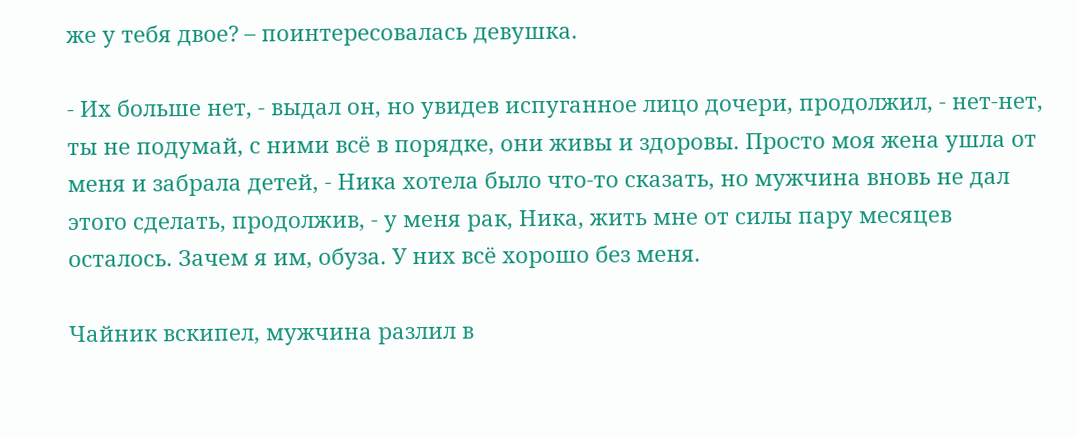же у тебя двое? – поинтересовалась девушка.

- Их больше нет, - выдал он, но увидев испуганное лицо дочери, продолжил, - нет-нет, ты не подумай, с ними всё в порядке, они живы и здоровы. Просто моя жена ушла от меня и забрала детей, - Ника хотела было что-то сказать, но мужчина вновь не дал этого сделать, продолжив, - у меня рак, Ника, жить мне от силы пару месяцев осталось. Зачем я им, обуза. У них всё хорошо без меня.

Чайник вскипел, мужчина разлил в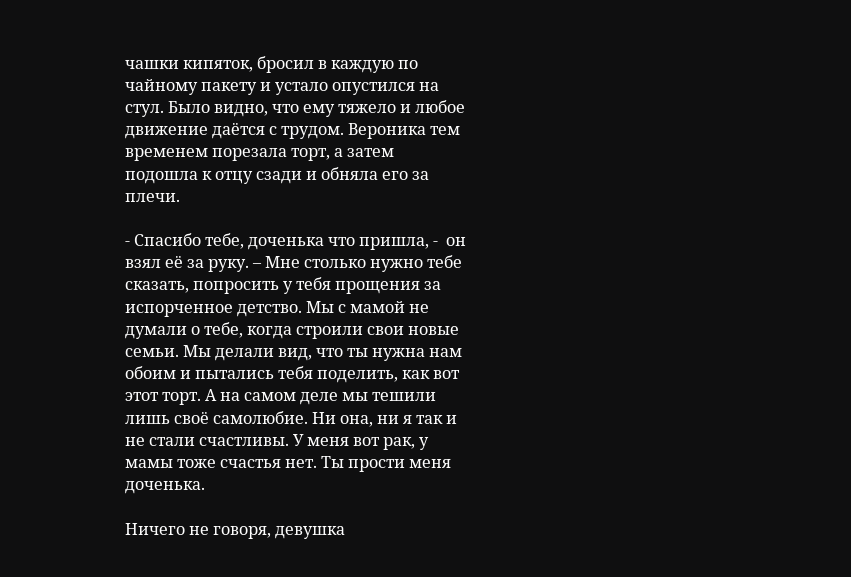чашки кипяток, бросил в каждую по чайному пакету и устало опустился на стул. Было видно, что ему тяжело и любое движение даётся с трудом. Вероника тем временем порезала торт, а затем подошла к отцу сзади и обняла его за плечи.

- Спасибо тебе, доченька что пришла, -  он взял её за руку. – Мне столько нужно тебе сказать, попросить у тебя прощения за испорченное детство. Мы с мамой не думали о тебе, когда строили свои новые семьи. Мы делали вид, что ты нужна нам обоим и пытались тебя поделить, как вот этот торт. А на самом деле мы тешили лишь своё самолюбие. Ни она, ни я так и не стали счастливы. У меня вот рак, у мамы тоже счастья нет. Ты прости меня доченька.

Ничего не говоря, девушка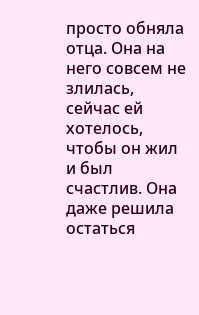просто обняла отца. Она на него совсем не злилась, сейчас ей хотелось, чтобы он жил и был счастлив. Она даже решила остаться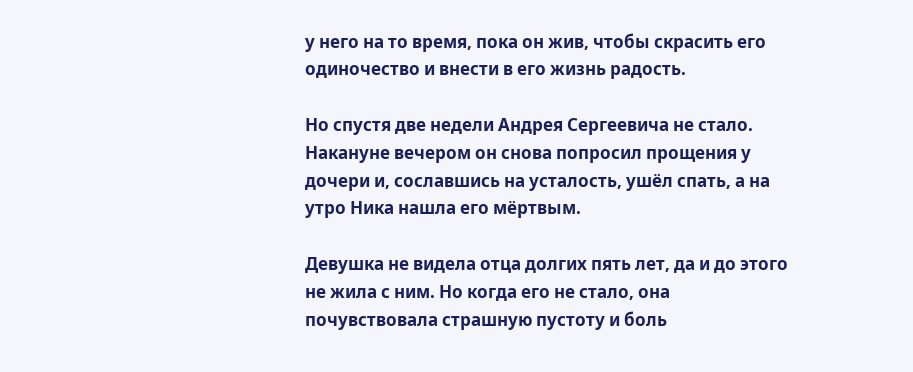у него на то время, пока он жив, чтобы скрасить его одиночество и внести в его жизнь радость.

Но спустя две недели Андрея Сергеевича не стало. Накануне вечером он снова попросил прощения у дочери и, сославшись на усталость, ушёл спать, а на утро Ника нашла его мёртвым.

Девушка не видела отца долгих пять лет, да и до этого не жила с ним. Но когда его не стало, она почувствовала страшную пустоту и боль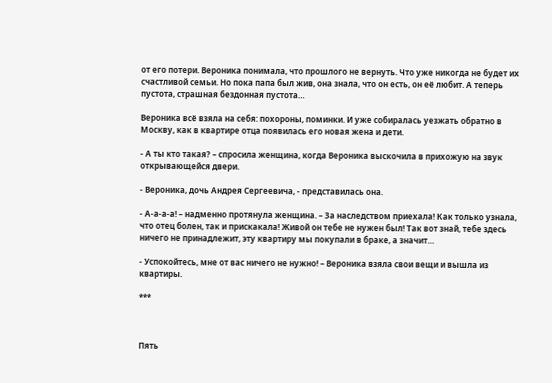от его потери. Вероника понимала, что прошлого не вернуть. Что уже никогда не будет их счастливой семьи. Но пока папа был жив, она знала, что он есть, он её любит. А теперь пустота, страшная бездонная пустота…

Вероника всё взяла на себя: похороны, поминки. И уже собиралась уезжать обратно в Москву, как в квартире отца появилась его новая жена и дети.

- А ты кто такая? – спросила женщина, когда Вероника выскочила в прихожую на звук открывающейся двери.

- Вероника, дочь Андрея Сергеевича, - представилась она.

- А-а-а-а! – надменно протянула женщина. – За наследством приехала! Как только узнала, что отец болен, так и прискакала! Живой он тебе не нужен был! Так вот знай, тебе здесь ничего не принадлежит, эту квартиру мы покупали в браке, а значит…

- Успокойтесь, мне от вас ничего не нужно! – Вероника взяла свои вещи и вышла из квартиры.

***



Пять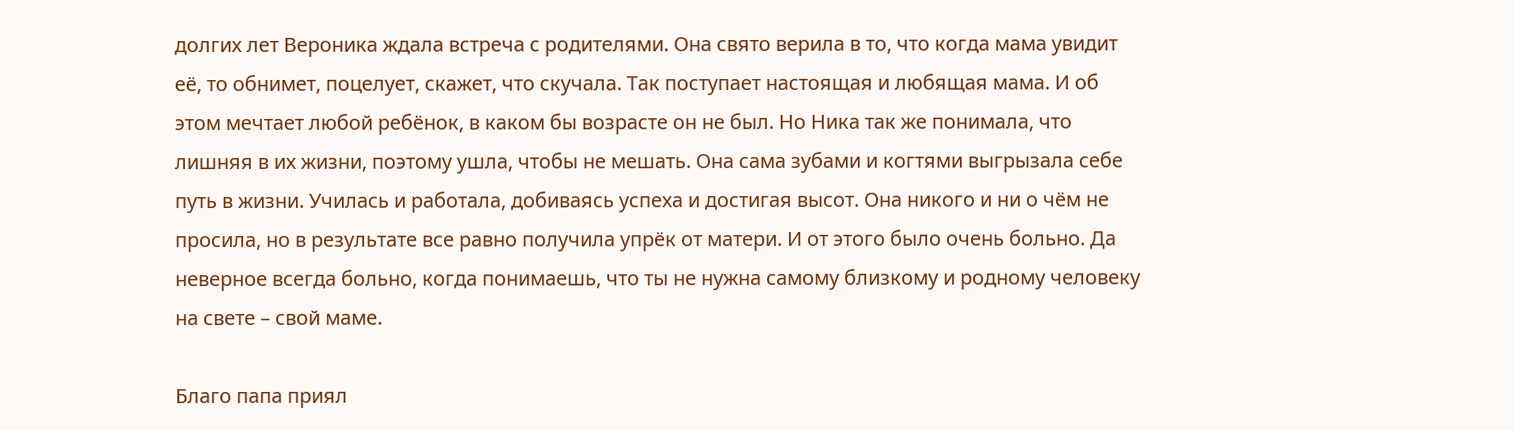долгих лет Вероника ждала встреча с родителями. Она свято верила в то, что когда мама увидит её, то обнимет, поцелует, скажет, что скучала. Так поступает настоящая и любящая мама. И об этом мечтает любой ребёнок, в каком бы возрасте он не был. Но Ника так же понимала, что лишняя в их жизни, поэтому ушла, чтобы не мешать. Она сама зубами и когтями выгрызала себе путь в жизни. Училась и работала, добиваясь успеха и достигая высот. Она никого и ни о чём не просила, но в результате все равно получила упрёк от матери. И от этого было очень больно. Да неверное всегда больно, когда понимаешь, что ты не нужна самому близкому и родному человеку на свете – свой маме.

Благо папа приял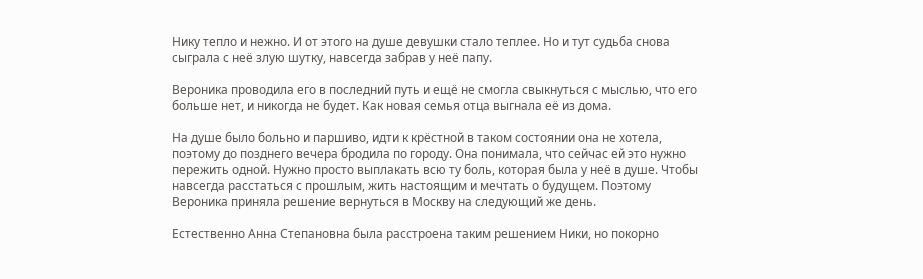Нику тепло и нежно. И от этого на душе девушки стало теплее. Но и тут судьба снова сыграла с неё злую шутку, навсегда забрав у неё папу.

Вероника проводила его в последний путь и ещё не смогла свыкнуться с мыслью, что его больше нет, и никогда не будет. Как новая семья отца выгнала её из дома.

На душе было больно и паршиво, идти к крёстной в таком состоянии она не хотела, поэтому до позднего вечера бродила по городу. Она понимала, что сейчас ей это нужно пережить одной. Нужно просто выплакать всю ту боль, которая была у неё в душе. Чтобы навсегда расстаться с прошлым, жить настоящим и мечтать о будущем. Поэтому Вероника приняла решение вернуться в Москву на следующий же день.

Естественно Анна Степановна была расстроена таким решением Ники, но покорно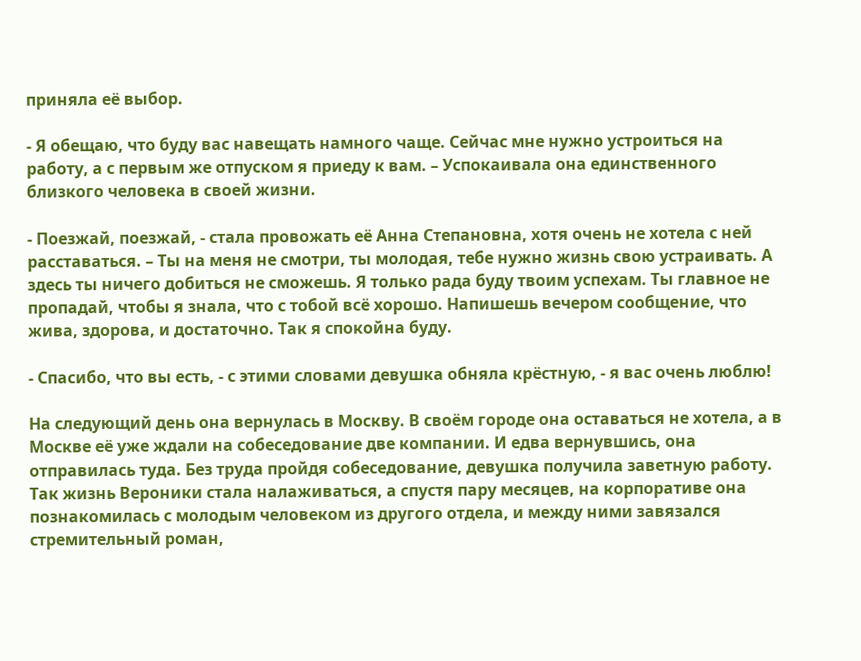приняла её выбор.

- Я обещаю, что буду вас навещать намного чаще. Сейчас мне нужно устроиться на работу, а с первым же отпуском я приеду к вам. – Успокаивала она единственного близкого человека в своей жизни.

- Поезжай, поезжай, - стала провожать её Анна Степановна, хотя очень не хотела с ней расставаться. – Ты на меня не смотри, ты молодая, тебе нужно жизнь свою устраивать. А здесь ты ничего добиться не сможешь. Я только рада буду твоим успехам. Ты главное не пропадай, чтобы я знала, что с тобой всё хорошо. Напишешь вечером сообщение, что жива, здорова, и достаточно. Так я спокойна буду.

- Спасибо, что вы есть, - с этими словами девушка обняла крёстную, - я вас очень люблю!

На следующий день она вернулась в Москву. В своём городе она оставаться не хотела, а в Москве её уже ждали на собеседование две компании. И едва вернувшись, она отправилась туда. Без труда пройдя собеседование, девушка получила заветную работу. Так жизнь Вероники стала налаживаться, а спустя пару месяцев, на корпоративе она познакомилась с молодым человеком из другого отдела, и между ними завязался стремительный роман,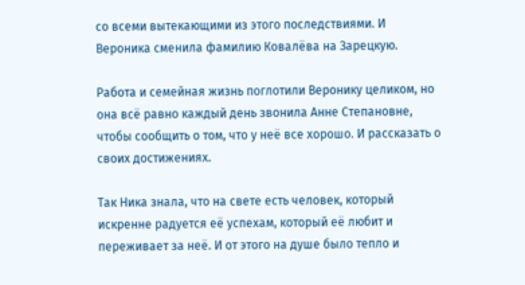со всеми вытекающими из этого последствиями. И Вероника сменила фамилию Ковалёва на Зарецкую.

Работа и семейная жизнь поглотили Веронику целиком, но она всё равно каждый день звонила Анне Степановне, чтобы сообщить о том, что у неё все хорошо. И рассказать о своих достижениях.

Так Ника знала, что на свете есть человек, который искренне радуется её успехам, который её любит и переживает за неё. И от этого на душе было тепло и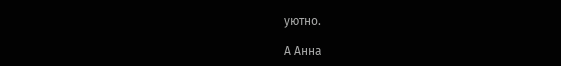уютно.

А Анна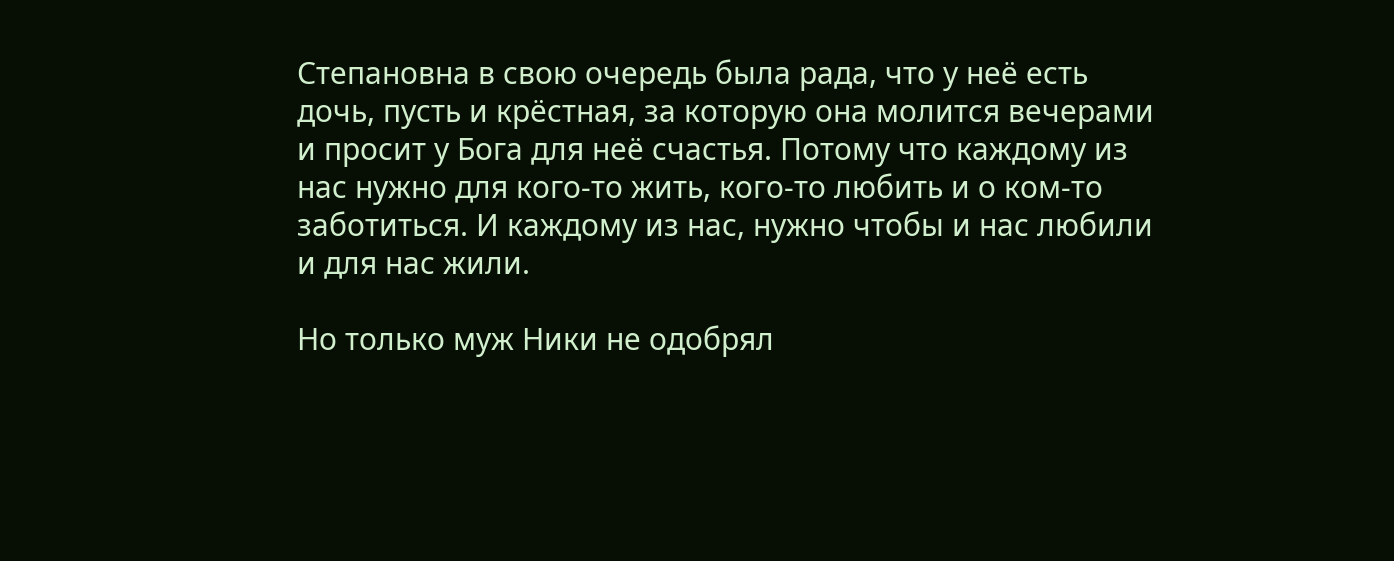Степановна в свою очередь была рада, что у неё есть дочь, пусть и крёстная, за которую она молится вечерами и просит у Бога для неё счастья. Потому что каждому из нас нужно для кого-то жить, кого-то любить и о ком-то заботиться. И каждому из нас, нужно чтобы и нас любили и для нас жили.

Но только муж Ники не одобрял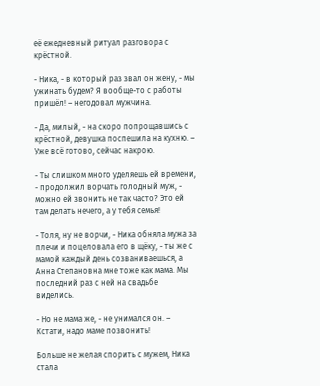её ежедневный ритуал разговора с крёстной.

- Ника, - в который раз звал он жену, - мы ужинать будем? Я вообще-то с работы пришёл! – негодовал мужчина.

- Да, милый, - на скоро попрощавшись с крёстной, девушка поспешила на кухню. – Уже всё готово, сейчас накрою.

- Ты слишком много уделяешь ей времени, - продолжил ворчать голодный муж, - можно ей звонить не так часто? Это ей там делать нечего, а у тебя семья!

- Толя, ну не ворчи, - Ника обняла мужа за плечи и поцеловала его в щёку, - ты же с мамой каждый день созваниваешься, а Анна Степановна мне тоже как мама. Мы последний раз с ней на свадьбе виделись.

- Но не мама же, - не унимался он. – Кстати, надо маме позвонить!

Больше не желая спорить с мужем, Ника стала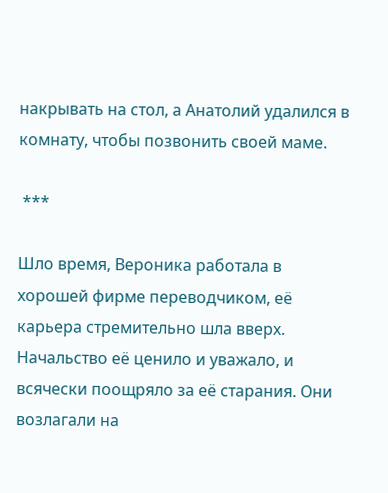накрывать на стол, а Анатолий удалился в комнату, чтобы позвонить своей маме.

 ***

Шло время, Вероника работала в хорошей фирме переводчиком, её карьера стремительно шла вверх. Начальство её ценило и уважало, и всячески поощряло за её старания. Они возлагали на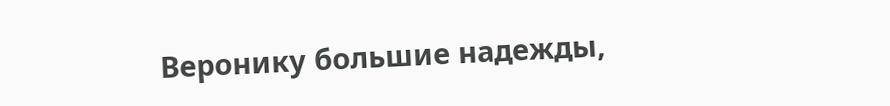Веронику большие надежды,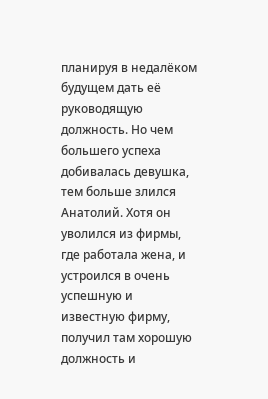планируя в недалёком будущем дать её руководящую должность. Но чем большего успеха добивалась девушка, тем больше злился Анатолий. Хотя он уволился из фирмы, где работала жена, и устроился в очень успешную и известную фирму, получил там хорошую должность и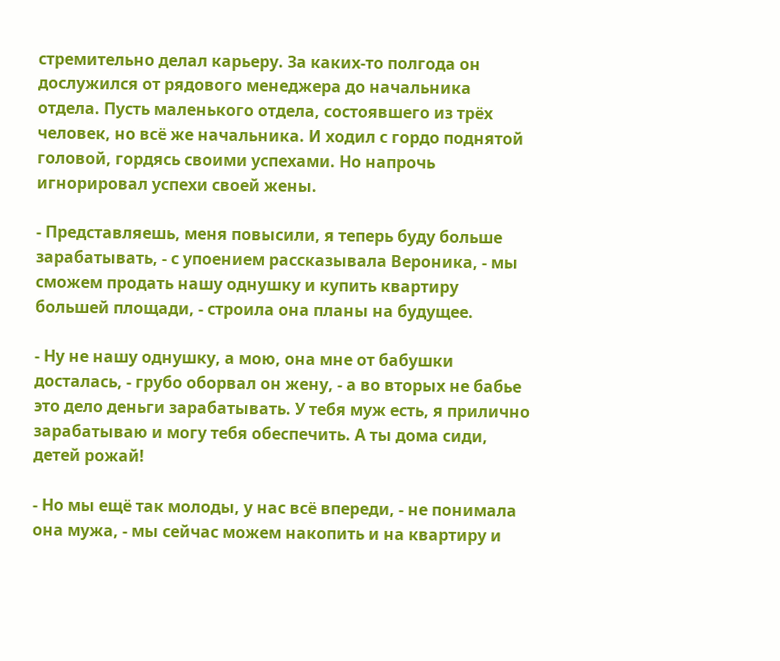стремительно делал карьеру. За каких-то полгода он дослужился от рядового менеджера до начальника отдела. Пусть маленького отдела, состоявшего из трёх человек, но всё же начальника. И ходил с гордо поднятой головой, гордясь своими успехами. Но напрочь игнорировал успехи своей жены.

- Представляешь, меня повысили, я теперь буду больше зарабатывать, - с упоением рассказывала Вероника, - мы сможем продать нашу однушку и купить квартиру большей площади, - строила она планы на будущее.

- Ну не нашу однушку, а мою, она мне от бабушки досталась, - грубо оборвал он жену, - а во вторых не бабье это дело деньги зарабатывать. У тебя муж есть, я прилично зарабатываю и могу тебя обеспечить. А ты дома сиди, детей рожай!

- Но мы ещё так молоды, у нас всё впереди, - не понимала она мужа, - мы сейчас можем накопить и на квартиру и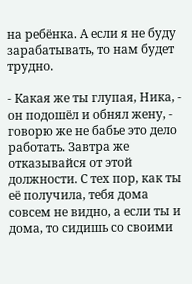на ребёнка. А если я не буду зарабатывать, то нам будет трудно.

- Какая же ты глупая, Ника, - он подошёл и обнял жену, - говорю же не бабье это дело работать. Завтра же отказывайся от этой должности. С тех пор, как ты её получила, тебя дома совсем не видно, а если ты и дома, то сидишь со своими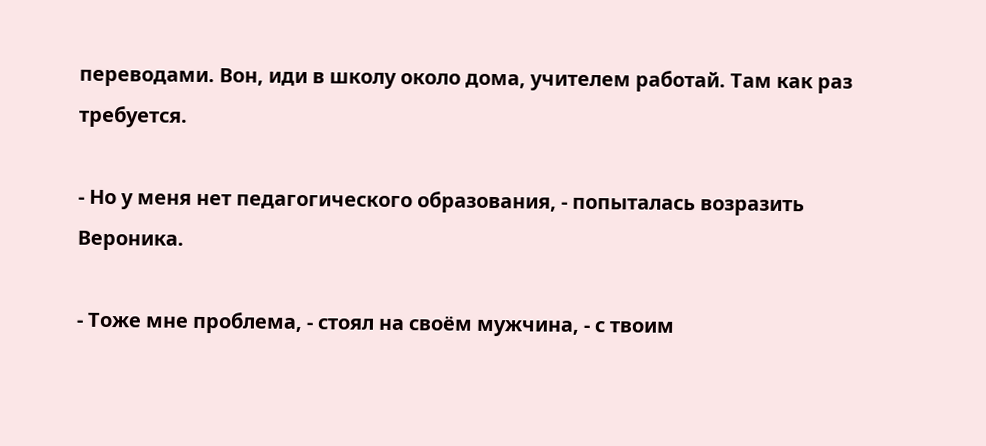переводами. Вон, иди в школу около дома, учителем работай. Там как раз требуется.

- Но у меня нет педагогического образования, - попыталась возразить Вероника.

- Тоже мне проблема, - стоял на своём мужчина, - с твоим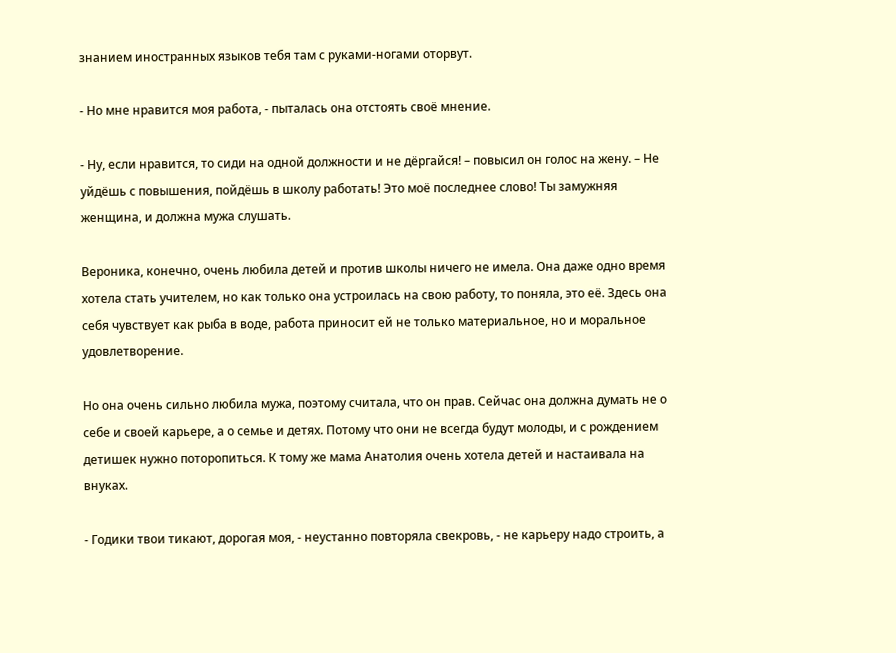знанием иностранных языков тебя там с руками-ногами оторвут.

- Но мне нравится моя работа, - пыталась она отстоять своё мнение.

- Ну, если нравится, то сиди на одной должности и не дёргайся! – повысил он голос на жену. – Не уйдёшь с повышения, пойдёшь в школу работать! Это моё последнее слово! Ты замужняя женщина, и должна мужа слушать.

Вероника, конечно, очень любила детей и против школы ничего не имела. Она даже одно время хотела стать учителем, но как только она устроилась на свою работу, то поняла, это её. Здесь она себя чувствует как рыба в воде, работа приносит ей не только материальное, но и моральное удовлетворение.

Но она очень сильно любила мужа, поэтому считала, что он прав. Сейчас она должна думать не о себе и своей карьере, а о семье и детях. Потому что они не всегда будут молоды, и с рождением детишек нужно поторопиться. К тому же мама Анатолия очень хотела детей и настаивала на внуках.

- Годики твои тикают, дорогая моя, - неустанно повторяла свекровь, - не карьеру надо строить, а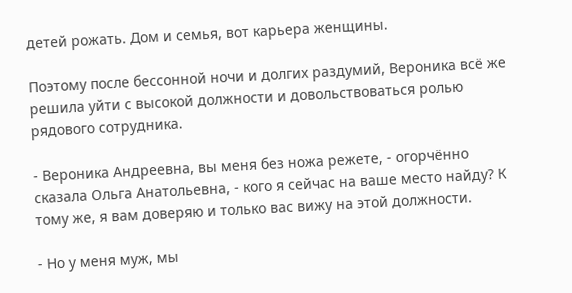детей рожать. Дом и семья, вот карьера женщины.

Поэтому после бессонной ночи и долгих раздумий, Вероника всё же решила уйти с высокой должности и довольствоваться ролью рядового сотрудника.

- Вероника Андреевна, вы меня без ножа режете, - огорчённо сказала Ольга Анатольевна, - кого я сейчас на ваше место найду? К тому же, я вам доверяю и только вас вижу на этой должности.

- Но у меня муж, мы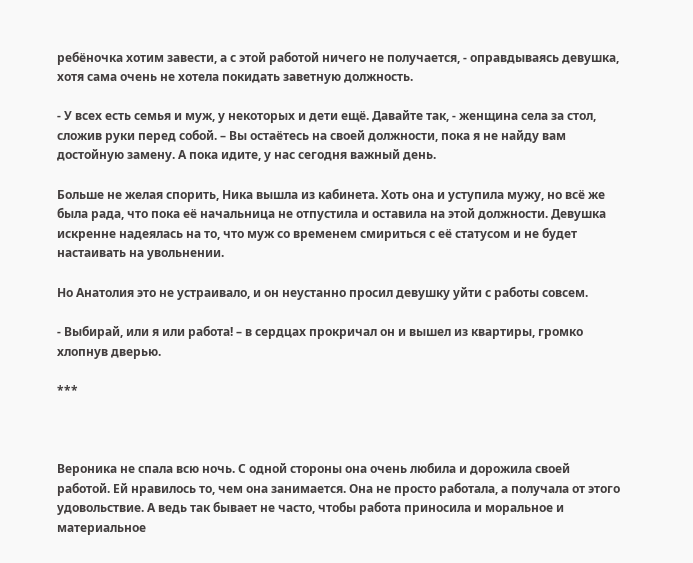ребёночка хотим завести, а с этой работой ничего не получается, - оправдываясь девушка, хотя сама очень не хотела покидать заветную должность.

- У всех есть семья и муж, у некоторых и дети ещё. Давайте так, - женщина села за стол, сложив руки перед собой. – Вы остаётесь на своей должности, пока я не найду вам достойную замену. А пока идите, у нас сегодня важный день.

Больше не желая спорить, Ника вышла из кабинета. Хоть она и уступила мужу, но всё же была рада, что пока её начальница не отпустила и оставила на этой должности. Девушка искренне надеялась на то, что муж со временем смириться с её статусом и не будет настаивать на увольнении.

Но Анатолия это не устраивало, и он неустанно просил девушку уйти с работы совсем.

- Выбирай, или я или работа! – в сердцах прокричал он и вышел из квартиры, громко хлопнув дверью.

***



Вероника не спала всю ночь. С одной стороны она очень любила и дорожила своей работой. Ей нравилось то, чем она занимается. Она не просто работала, а получала от этого удовольствие. А ведь так бывает не часто, чтобы работа приносила и моральное и материальное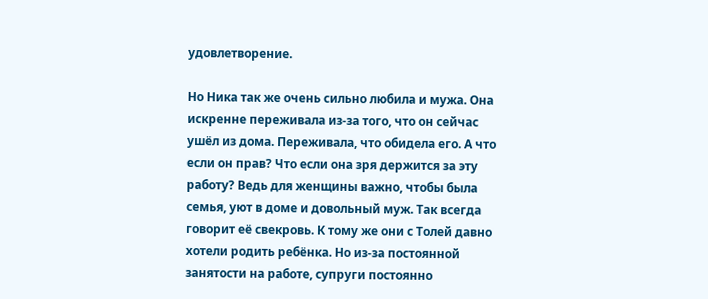удовлетворение.

Но Ника так же очень сильно любила и мужа. Она искренне переживала из-за того, что он сейчас ушёл из дома. Переживала, что обидела его. А что если он прав? Что если она зря держится за эту работу? Ведь для женщины важно, чтобы была семья, уют в доме и довольный муж. Так всегда говорит её свекровь. К тому же они с Толей давно хотели родить ребёнка. Но из-за постоянной занятости на работе, супруги постоянно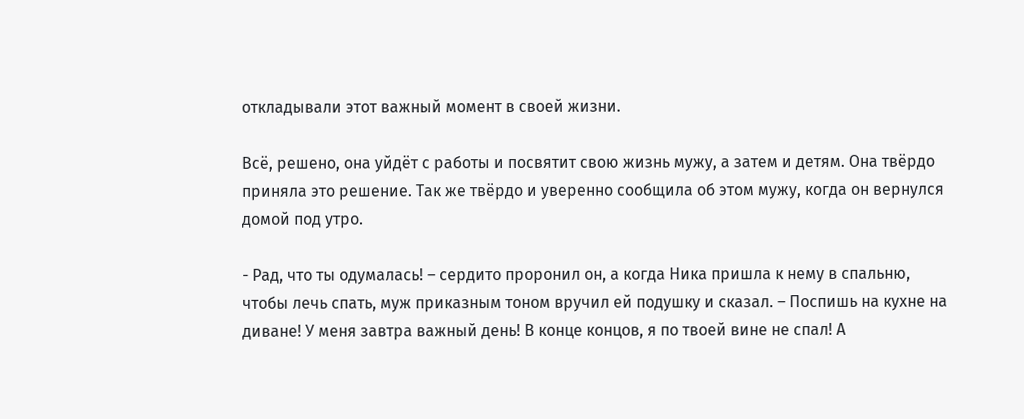откладывали этот важный момент в своей жизни.

Всё, решено, она уйдёт с работы и посвятит свою жизнь мужу, а затем и детям. Она твёрдо приняла это решение. Так же твёрдо и уверенно сообщила об этом мужу, когда он вернулся домой под утро.

- Рад, что ты одумалась! – сердито проронил он, а когда Ника пришла к нему в спальню, чтобы лечь спать, муж приказным тоном вручил ей подушку и сказал. – Поспишь на кухне на диване! У меня завтра важный день! В конце концов, я по твоей вине не спал! А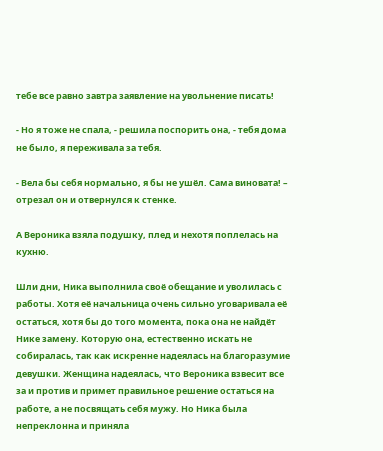тебе все равно завтра заявление на увольнение писать!

- Но я тоже не спала, - решила поспорить она, - тебя дома не было, я переживала за тебя.

- Вела бы себя нормально, я бы не ушёл. Сама виновата! – отрезал он и отвернулся к стенке.

А Вероника взяла подушку, плед и нехотя поплелась на кухню.

Шли дни, Ника выполнила своё обещание и уволилась с работы. Хотя её начальница очень сильно уговаривала её остаться, хотя бы до того момента, пока она не найдёт Нике замену. Которую она, естественно искать не собиралась, так как искренне надеялась на благоразумие девушки. Женщина надеялась, что Вероника взвесит все за и против и примет правильное решение остаться на работе, а не посвящать себя мужу. Но Ника была непреклонна и приняла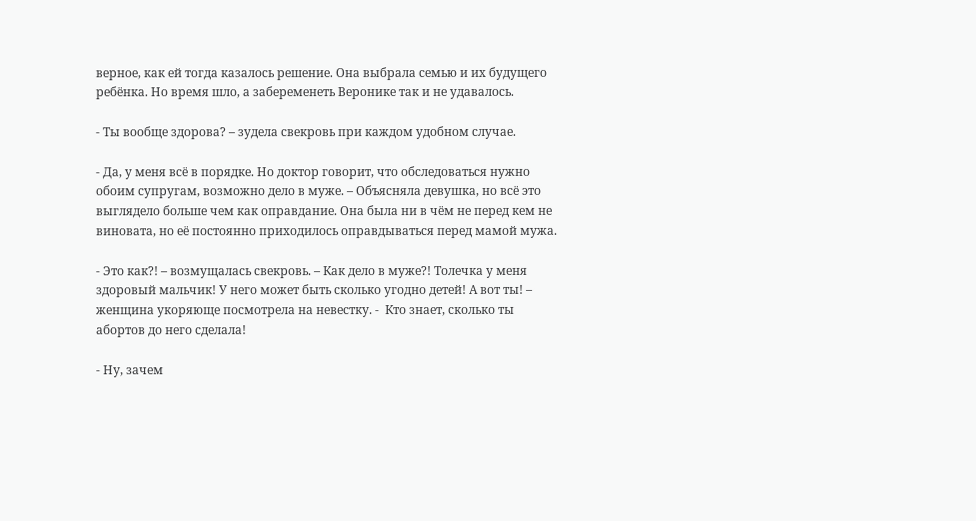верное, как ей тогда казалось решение. Она выбрала семью и их будущего ребёнка. Но время шло, а забеременеть Веронике так и не удавалось.

- Ты вообще здорова? – зудела свекровь при каждом удобном случае.

- Да, у меня всё в порядке. Но доктор говорит, что обследоваться нужно обоим супругам, возможно дело в муже. – Объясняла девушка, но всё это выглядело больше чем как оправдание. Она была ни в чём не перед кем не виновата, но её постоянно приходилось оправдываться перед мамой мужа.

- Это как?! – возмущалась свекровь. – Как дело в муже?! Толечка у меня здоровый мальчик! У него может быть сколько угодно детей! А вот ты! – женщина укоряюще посмотрела на невестку. -  Кто знает, сколько ты абортов до него сделала!

- Ну, зачем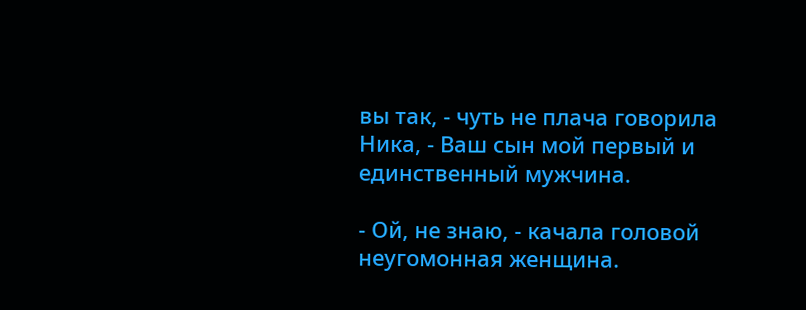вы так, - чуть не плача говорила Ника, - Ваш сын мой первый и единственный мужчина.

- Ой, не знаю, - качала головой неугомонная женщина.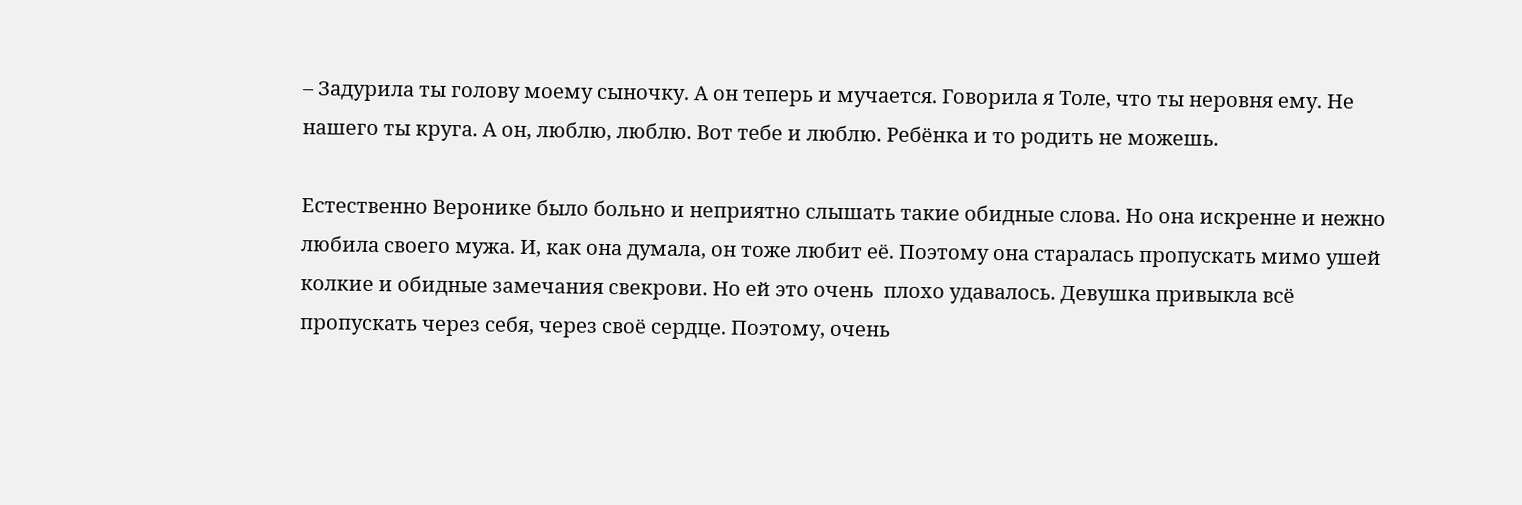– Задурила ты голову моему сыночку. А он теперь и мучается. Говорила я Толе, что ты неровня ему. Не нашего ты круга. А он, люблю, люблю. Вот тебе и люблю. Ребёнка и то родить не можешь.

Естественно Веронике было больно и неприятно слышать такие обидные слова. Но она искренне и нежно любила своего мужа. И, как она думала, он тоже любит её. Поэтому она старалась пропускать мимо ушей колкие и обидные замечания свекрови. Но ей это очень  плохо удавалось. Девушка привыкла всё пропускать через себя, через своё сердце. Поэтому, очень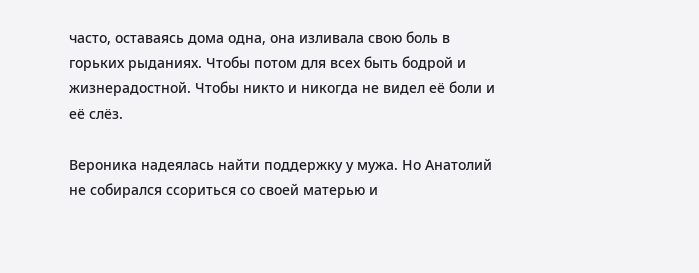часто, оставаясь дома одна, она изливала свою боль в горьких рыданиях. Чтобы потом для всех быть бодрой и жизнерадостной. Чтобы никто и никогда не видел её боли и её слёз.

Вероника надеялась найти поддержку у мужа. Но Анатолий не собирался ссориться со своей матерью и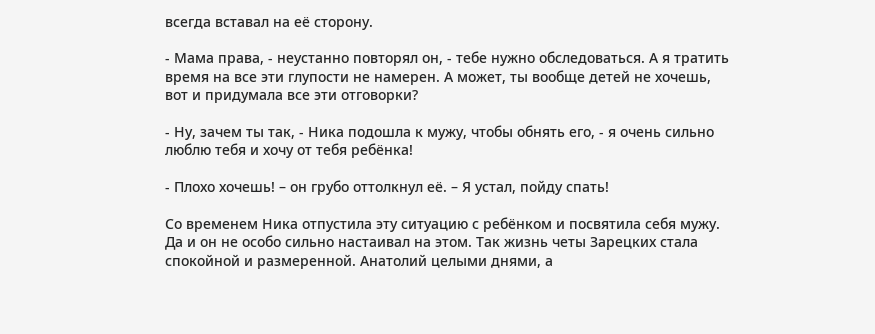всегда вставал на её сторону.

- Мама права, - неустанно повторял он, - тебе нужно обследоваться. А я тратить время на все эти глупости не намерен. А может, ты вообще детей не хочешь, вот и придумала все эти отговорки?

- Ну, зачем ты так, - Ника подошла к мужу, чтобы обнять его, - я очень сильно люблю тебя и хочу от тебя ребёнка!

- Плохо хочешь! – он грубо оттолкнул её. – Я устал, пойду спать!

Со временем Ника отпустила эту ситуацию с ребёнком и посвятила себя мужу. Да и он не особо сильно настаивал на этом. Так жизнь четы Зарецких стала спокойной и размеренной. Анатолий целыми днями, а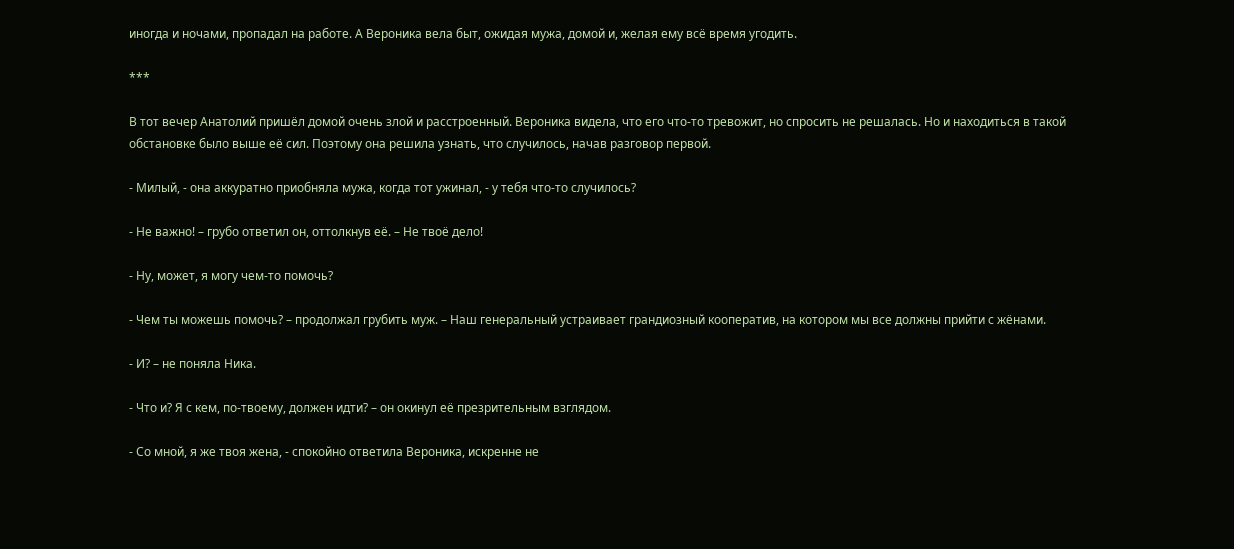иногда и ночами, пропадал на работе. А Вероника вела быт, ожидая мужа, домой и, желая ему всё время угодить.

***

В тот вечер Анатолий пришёл домой очень злой и расстроенный. Вероника видела, что его что-то тревожит, но спросить не решалась. Но и находиться в такой обстановке было выше её сил. Поэтому она решила узнать, что случилось, начав разговор первой.

- Милый, - она аккуратно приобняла мужа, когда тот ужинал, - у тебя что-то случилось?

- Не важно! – грубо ответил он, оттолкнув её. – Не твоё дело!

- Ну, может, я могу чем-то помочь?

- Чем ты можешь помочь? – продолжал грубить муж. – Наш генеральный устраивает грандиозный кооператив, на котором мы все должны прийти с жёнами.

- И? – не поняла Ника.

- Что и? Я с кем, по-твоему, должен идти? – он окинул её презрительным взглядом.

- Со мной, я же твоя жена, - спокойно ответила Вероника, искренне не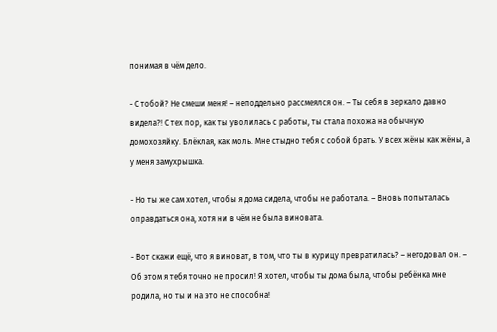понимая в чём дело.

- С тобой? Не смеши меня! – неподдельно рассмеялся он. – Ты себя в зеркало давно видела?! С тех пор, как ты уволилась с работы, ты стала похожа на обычную домохозяйку. Блёклая, как моль. Мне стыдно тебя с собой брать. У всех жёны как жёны, а у меня замухрышка.

- Но ты же сам хотел, чтобы я дома сидела, чтобы не работала. – Вновь попыталась оправдаться она, хотя ни в чём не была виновата.

- Вот скажи ещё, что я виноват, в том, что ты в курицу превратилась? – негодовал он. – Об этом я тебя точно не просил! Я хотел, чтобы ты дома была, чтобы ребёнка мне родила, но ты и на это не способна!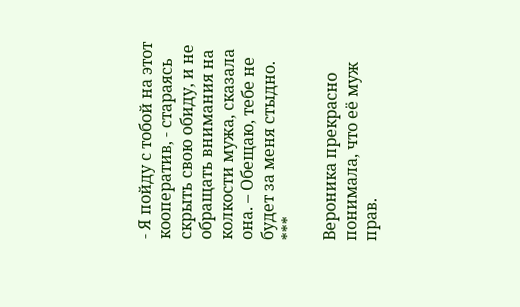- Я пойду с тобой на этот кооператив, - стараясь скрыть свою обиду, и не обращать внимания на колкости мужа, сказала она. – Обещаю, тебе не будет за меня стыдно.
***

Вероника прекрасно понимала, что её муж прав.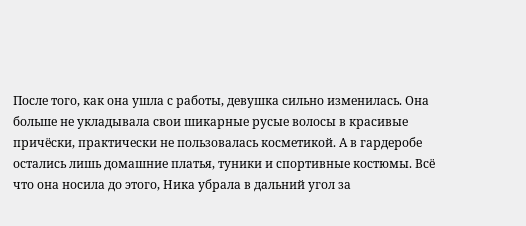После того, как она ушла с работы, девушка сильно изменилась. Она больше не укладывала свои шикарные русые волосы в красивые причёски, практически не пользовалась косметикой. А в гардеробе остались лишь домашние платья, туники и спортивные костюмы. Всё что она носила до этого, Ника убрала в дальний угол за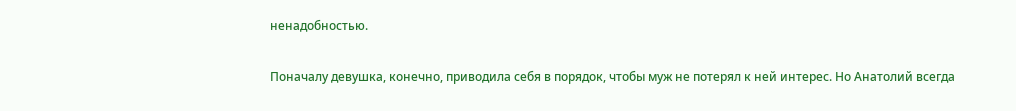ненадобностью.

Поначалу девушка, конечно, приводила себя в порядок, чтобы муж не потерял к ней интерес. Но Анатолий всегда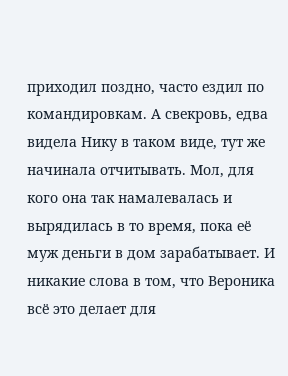приходил поздно, часто ездил по командировкам. А свекровь, едва видела Нику в таком виде, тут же начинала отчитывать. Мол, для кого она так намалевалась и вырядилась в то время, пока её муж деньги в дом зарабатывает. И никакие слова в том, что Вероника всё это делает для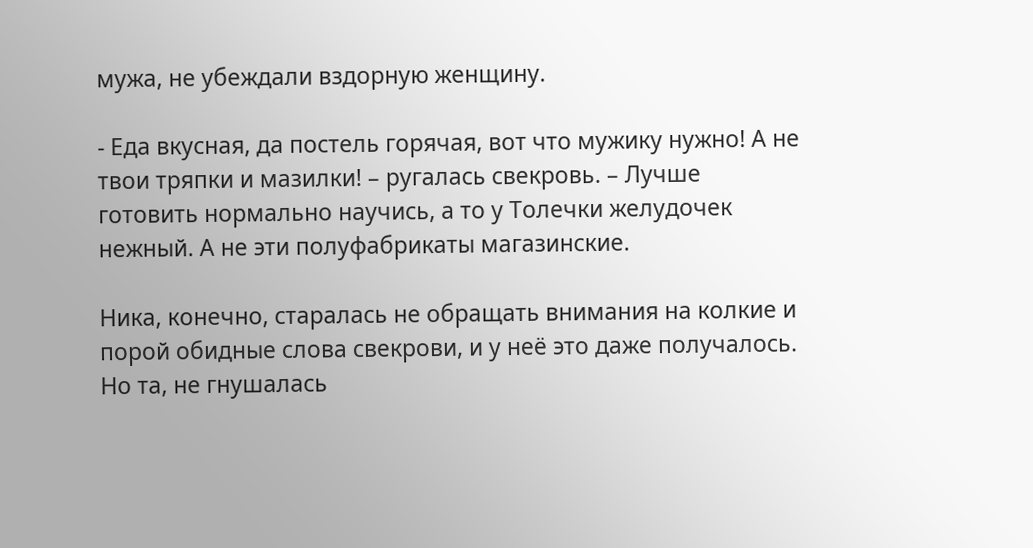мужа, не убеждали вздорную женщину.

- Еда вкусная, да постель горячая, вот что мужику нужно! А не твои тряпки и мазилки! – ругалась свекровь. – Лучше готовить нормально научись, а то у Толечки желудочек нежный. А не эти полуфабрикаты магазинские.

Ника, конечно, старалась не обращать внимания на колкие и порой обидные слова свекрови, и у неё это даже получалось. Но та, не гнушалась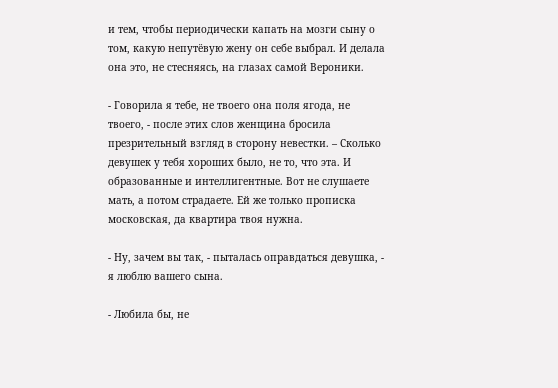и тем, чтобы периодически капать на мозги сыну о том, какую непутёвую жену он себе выбрал. И делала она это, не стесняясь, на глазах самой Вероники.

- Говорила я тебе, не твоего она поля ягода, не твоего, - после этих слов женщина бросила презрительный взгляд в сторону невестки. – Сколько девушек у тебя хороших было, не то, что эта. И образованные и интеллигентные. Вот не слушаете мать, а потом страдаете. Ей же только прописка московская, да квартира твоя нужна.

- Ну, зачем вы так, - пыталась оправдаться девушка, - я люблю вашего сына.

- Любила бы, не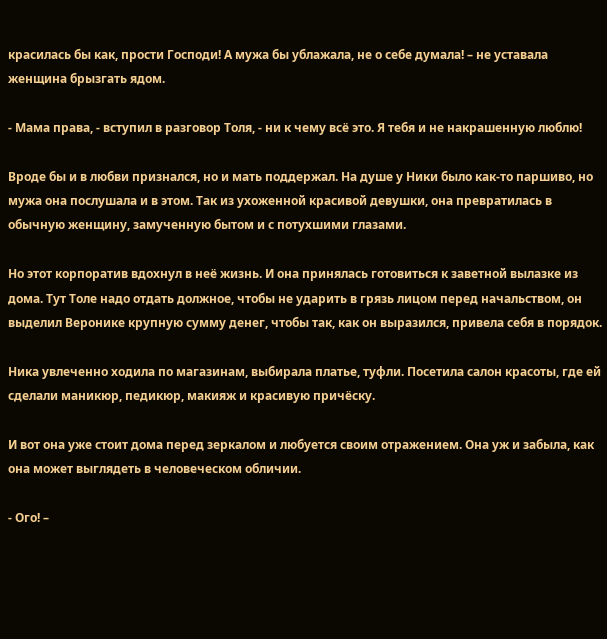красилась бы как, прости Господи! А мужа бы ублажала, не о себе думала! – не уставала женщина брызгать ядом.

- Мама права, - вступил в разговор Толя, - ни к чему всё это. Я тебя и не накрашенную люблю!

Вроде бы и в любви признался, но и мать поддержал. На душе у Ники было как-то паршиво, но мужа она послушала и в этом. Так из ухоженной красивой девушки, она превратилась в обычную женщину, замученную бытом и с потухшими глазами.

Но этот корпоратив вдохнул в неё жизнь. И она принялась готовиться к заветной вылазке из дома. Тут Толе надо отдать должное, чтобы не ударить в грязь лицом перед начальством, он выделил Веронике крупную сумму денег, чтобы так, как он выразился, привела себя в порядок.

Ника увлеченно ходила по магазинам, выбирала платье, туфли. Посетила салон красоты, где ей сделали маникюр, педикюр, макияж и красивую причёску.

И вот она уже стоит дома перед зеркалом и любуется своим отражением. Она уж и забыла, как она может выглядеть в человеческом обличии.

- Ого! –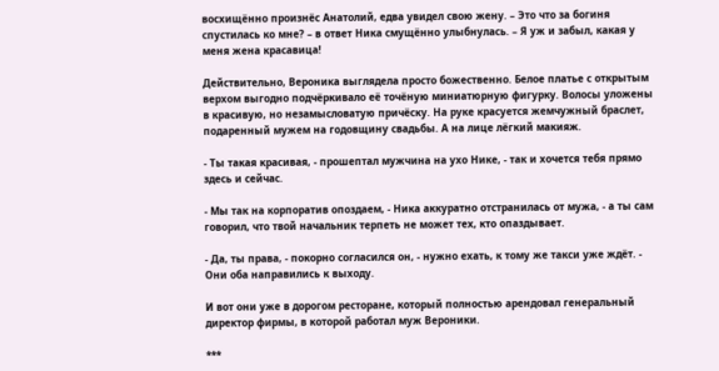восхищённо произнёс Анатолий, едва увидел свою жену. – Это что за богиня спустилась ко мне? – в ответ Ника смущённо улыбнулась. – Я уж и забыл, какая у меня жена красавица!

Действительно, Вероника выглядела просто божественно. Белое платье с открытым верхом выгодно подчёркивало её точёную миниатюрную фигурку. Волосы уложены в красивую, но незамысловатую причёску. На руке красуется жемчужный браслет, подаренный мужем на годовщину свадьбы. А на лице лёгкий макияж.

- Ты такая красивая, - прошептал мужчина на ухо Нике, - так и хочется тебя прямо здесь и сейчас.

- Мы так на корпоратив опоздаем, - Ника аккуратно отстранилась от мужа, - а ты сам говорил, что твой начальник терпеть не может тех, кто опаздывает.

- Да, ты права, - покорно согласился он, - нужно ехать, к тому же такси уже ждёт. - Они оба направились к выходу.

И вот они уже в дорогом ресторане, который полностью арендовал генеральный директор фирмы, в которой работал муж Вероники.

***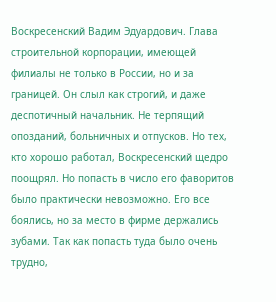Воскресенский Вадим Эдуардович. Глава строительной корпорации, имеющей филиалы не только в России, но и за границей. Он слыл как строгий, и даже деспотичный начальник. Не терпящий опозданий, больничных и отпусков. Но тех, кто хорошо работал, Воскресенский щедро поощрял. Но попасть в число его фаворитов было практически невозможно. Его все боялись, но за место в фирме держались зубами. Так как попасть туда было очень трудно,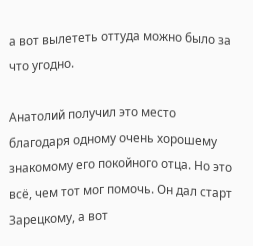а вот вылететь оттуда можно было за что угодно.

Анатолий получил это место благодаря одному очень хорошему знакомому его покойного отца. Но это всё, чем тот мог помочь. Он дал старт Зарецкому, а вот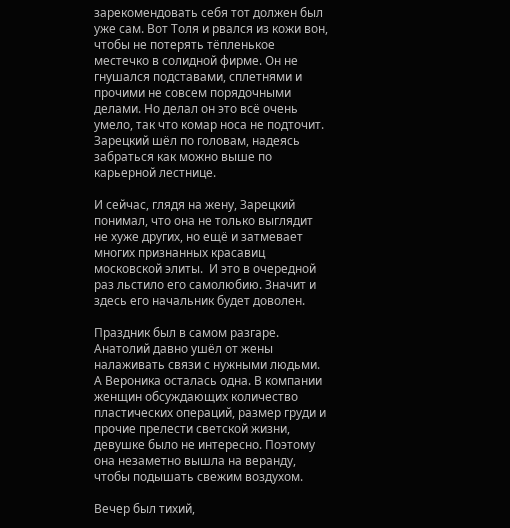зарекомендовать себя тот должен был уже сам. Вот Толя и рвался из кожи вон, чтобы не потерять тёпленькое местечко в солидной фирме. Он не гнушался подставами, сплетнями и прочими не совсем порядочными делами. Но делал он это всё очень умело, так что комар носа не подточит. Зарецкий шёл по головам, надеясь забраться как можно выше по карьерной лестнице.

И сейчас, глядя на жену, Зарецкий понимал, что она не только выглядит не хуже других, но ещё и затмевает многих признанных красавиц московской элиты.  И это в очередной раз льстило его самолюбию. Значит и здесь его начальник будет доволен.

Праздник был в самом разгаре. Анатолий давно ушёл от жены налаживать связи с нужными людьми. А Вероника осталась одна. В компании женщин обсуждающих количество пластических операций, размер груди и прочие прелести светской жизни, девушке было не интересно. Поэтому она незаметно вышла на веранду, чтобы подышать свежим воздухом.

Вечер был тихий,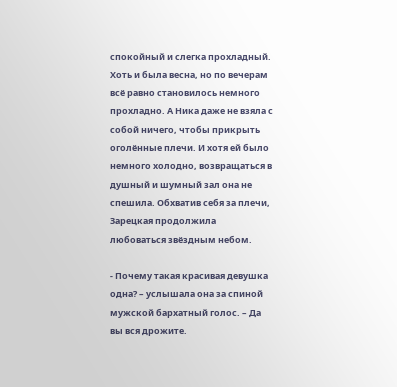спокойный и слегка прохладный. Хоть и была весна, но по вечерам всё равно становилось немного прохладно. А Ника даже не взяла с собой ничего, чтобы прикрыть оголённые плечи. И хотя ей было немного холодно, возвращаться в душный и шумный зал она не спешила. Обхватив себя за плечи, Зарецкая продолжила любоваться звёздным небом.

- Почему такая красивая девушка одна? – услышала она за спиной мужской бархатный голос. – Да вы вся дрожите.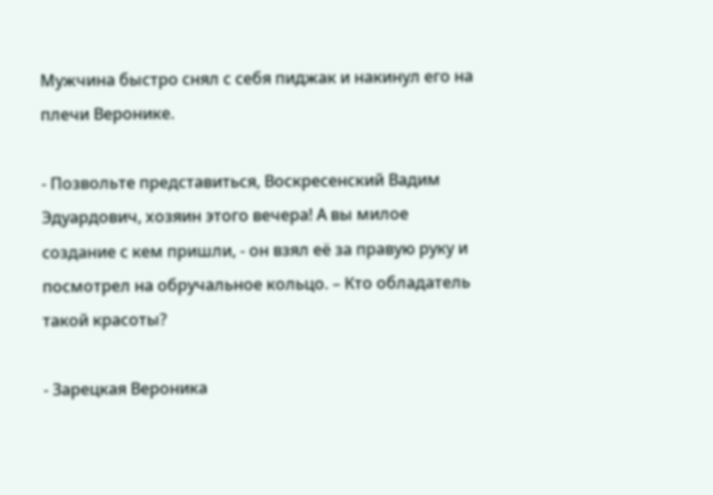Мужчина быстро снял с себя пиджак и накинул его на плечи Веронике.

- Позвольте представиться, Воскресенский Вадим Эдуардович, хозяин этого вечера! А вы милое создание с кем пришли, - он взял её за правую руку и посмотрел на обручальное кольцо. – Кто обладатель такой красоты?

- Зарецкая Вероника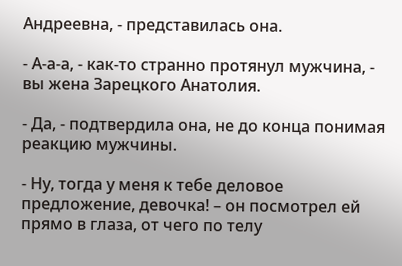Андреевна, - представилась она.

- А-а-а, - как-то странно протянул мужчина, - вы жена Зарецкого Анатолия.

- Да, - подтвердила она, не до конца понимая реакцию мужчины.

- Ну, тогда у меня к тебе деловое предложение, девочка! – он посмотрел ей прямо в глаза, от чего по телу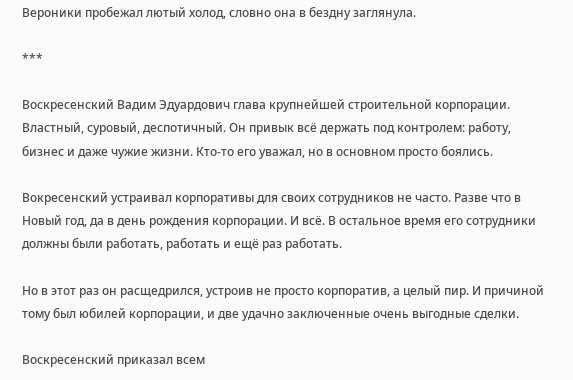Вероники пробежал лютый холод, словно она в бездну заглянула.

***

Воскресенский Вадим Эдуардович глава крупнейшей строительной корпорации. Властный, суровый, деспотичный. Он привык всё держать под контролем: работу, бизнес и даже чужие жизни. Кто-то его уважал, но в основном просто боялись.

Вокресенский устраивал корпоративы для своих сотрудников не часто. Разве что в Новый год, да в день рождения корпорации. И всё. В остальное время его сотрудники должны были работать, работать и ещё раз работать.

Но в этот раз он расщедрился, устроив не просто корпоратив, а целый пир. И причиной тому был юбилей корпорации, и две удачно заключенные очень выгодные сделки.

Воскресенский приказал всем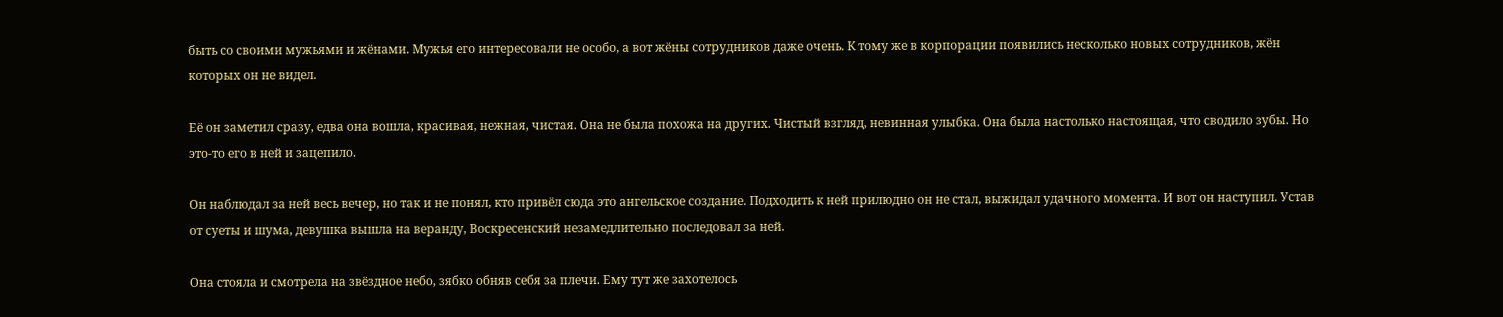быть со своими мужьями и жёнами. Мужья его интересовали не особо, а вот жёны сотрудников даже очень. К тому же в корпорации появились несколько новых сотрудников, жён которых он не видел.

Её он заметил сразу, едва она вошла, красивая, нежная, чистая. Она не была похожа на других. Чистый взгляд, невинная улыбка. Она была настолько настоящая, что сводило зубы. Но это-то его в ней и зацепило.

Он наблюдал за ней весь вечер, но так и не понял, кто привёл сюда это ангельское создание. Подходить к ней прилюдно он не стал, выжидал удачного момента. И вот он наступил. Устав от суеты и шума, девушка вышла на веранду, Воскресенский незамедлительно последовал за ней.

Она стояла и смотрела на звёздное небо, зябко обняв себя за плечи. Ему тут же захотелось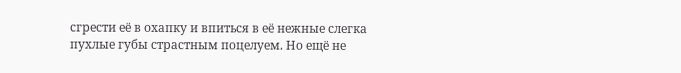сгрести её в охапку и впиться в её нежные слегка пухлые губы страстным поцелуем. Но ещё не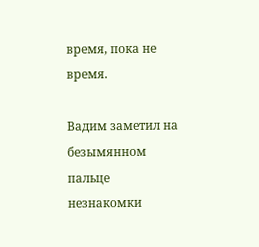время, пока не время.

Вадим заметил на безымянном пальце незнакомки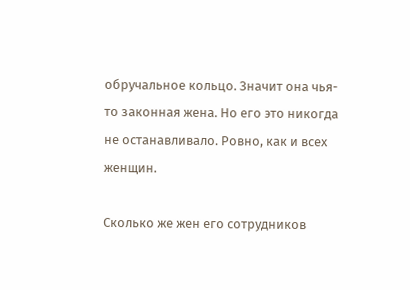обручальное кольцо. Значит она чья-то законная жена. Но его это никогда не останавливало. Ровно, как и всех женщин.

Сколько же жен его сотрудников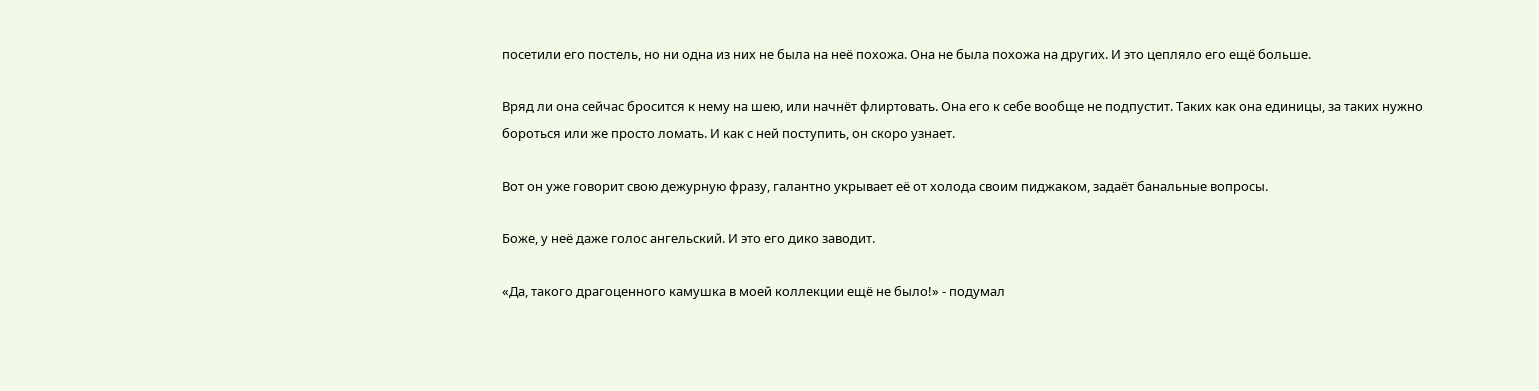посетили его постель, но ни одна из них не была на неё похожа. Она не была похожа на других. И это цепляло его ещё больше.

Вряд ли она сейчас бросится к нему на шею, или начнёт флиртовать. Она его к себе вообще не подпустит. Таких как она единицы, за таких нужно бороться или же просто ломать. И как с ней поступить, он скоро узнает.

Вот он уже говорит свою дежурную фразу, галантно укрывает её от холода своим пиджаком, задаёт банальные вопросы.

Боже, у неё даже голос ангельский. И это его дико заводит.

«Да, такого драгоценного камушка в моей коллекции ещё не было!» - подумал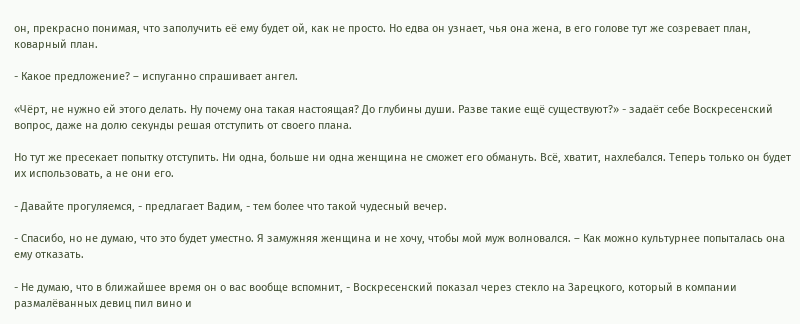он, прекрасно понимая, что заполучить её ему будет ой, как не просто. Но едва он узнает, чья она жена, в его голове тут же созревает план, коварный план.

- Какое предложение? – испуганно спрашивает ангел.

«Чёрт, не нужно ей этого делать. Ну почему она такая настоящая? До глубины души. Разве такие ещё существуют?» - задаёт себе Воскресенский вопрос, даже на долю секунды решая отступить от своего плана.

Но тут же пресекает попытку отступить. Ни одна, больше ни одна женщина не сможет его обмануть. Всё, хватит, нахлебался. Теперь только он будет их использовать, а не они его.

- Давайте прогуляемся, - предлагает Вадим, - тем более что такой чудесный вечер.

- Спасибо, но не думаю, что это будет уместно. Я замужняя женщина и не хочу, чтобы мой муж волновался. – Как можно культурнее попыталась она ему отказать.

- Не думаю, что в ближайшее время он о вас вообще вспомнит, - Воскресенский показал через стекло на Зарецкого, который в компании размалёванных девиц пил вино и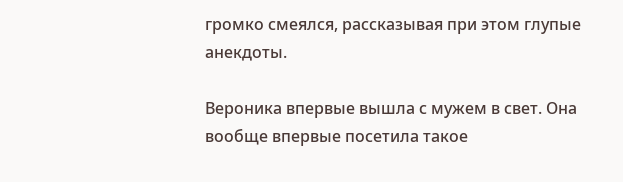громко смеялся, рассказывая при этом глупые анекдоты.

Вероника впервые вышла с мужем в свет. Она вообще впервые посетила такое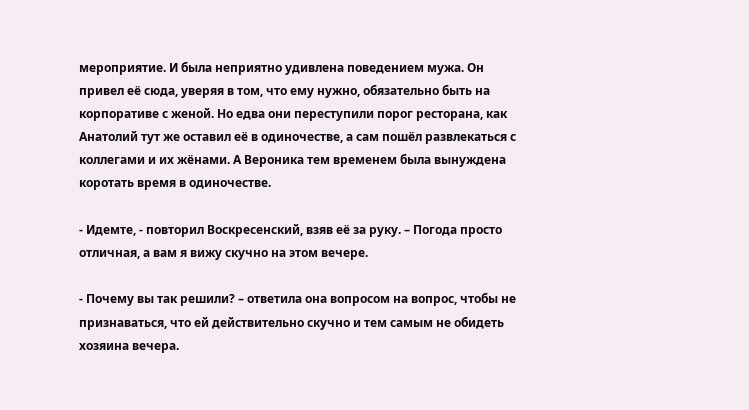мероприятие. И была неприятно удивлена поведением мужа. Он привел её сюда, уверяя в том, что ему нужно, обязательно быть на корпоративе с женой. Но едва они переступили порог ресторана, как Анатолий тут же оставил её в одиночестве, а сам пошёл развлекаться с коллегами и их жёнами. А Вероника тем временем была вынуждена коротать время в одиночестве.

- Идемте, - повторил Воскресенский, взяв её за руку. – Погода просто отличная, а вам я вижу скучно на этом вечере.

- Почему вы так решили? – ответила она вопросом на вопрос, чтобы не признаваться, что ей действительно скучно и тем самым не обидеть хозяина вечера.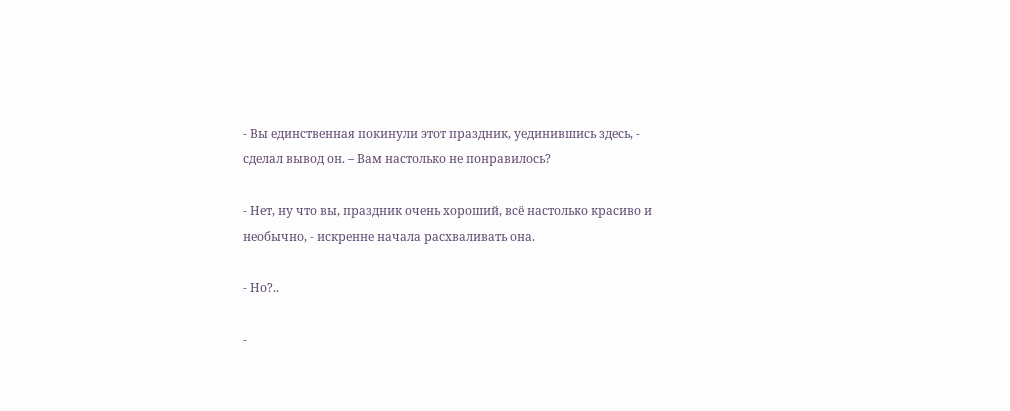- Вы единственная покинули этот праздник, уединившись здесь, - сделал вывод он. – Вам настолько не понравилось?

- Нет, ну что вы, праздник очень хороший, всё настолько красиво и необычно, - искренне начала расхваливать она.

- Но?..

-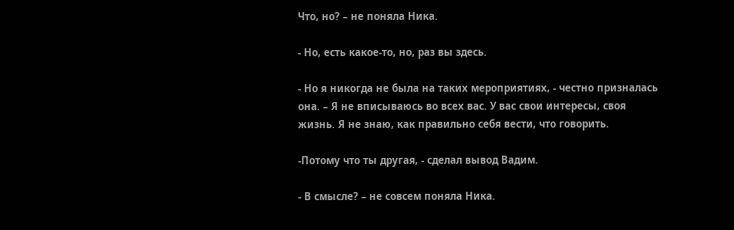Что, но? – не поняла Ника.

- Но, есть какое-то, но, раз вы здесь.

- Но я никогда не была на таких мероприятиях, - честно призналась она. – Я не вписываюсь во всех вас. У вас свои интересы, своя жизнь. Я не знаю, как правильно себя вести, что говорить.

-Потому что ты другая, - сделал вывод Вадим.

- В смысле? – не совсем поняла Ника.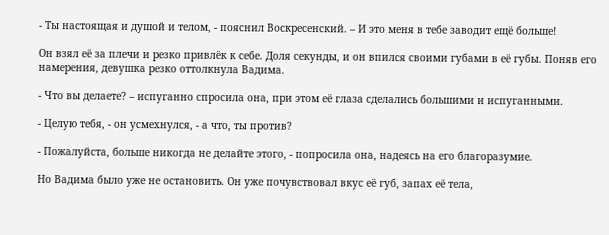- Ты настоящая и душой и телом, - пояснил Воскресенский. – И это меня в тебе заводит ещё больше!

Он взял её за плечи и резко привлёк к себе. Доля секунды, и он впился своими губами в её губы. Поняв его намерения, девушка резко оттолкнула Вадима.

- Что вы делаете? – испуганно спросила она, при этом её глаза сделались большими и испуганными.

- Целую тебя, - он усмехнулся, - а что, ты против?

- Пожалуйста, больше никогда не делайте этого, - попросила она, надеясь на его благоразумие.

Но Вадима было уже не остановить. Он уже почувствовал вкус её губ, запах её тела,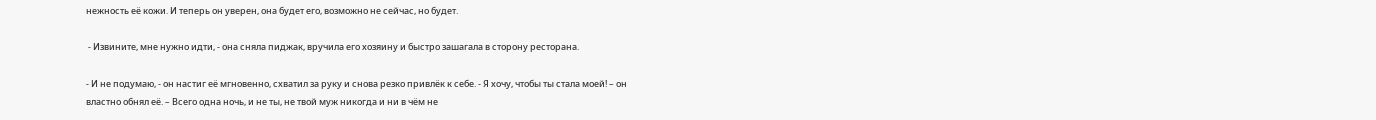нежность её кожи. И теперь он уверен, она будет его, возможно не сейчас, но будет.

 - Извините, мне нужно идти, - она сняла пиджак, вручила его хозяину и быстро зашагала в сторону ресторана.

- И не подумаю, - он настиг её мгновенно, схватил за руку и снова резко привлёк к себе. - Я хочу, чтобы ты стала моей! – он властно обнял её. – Всего одна ночь, и не ты, не твой муж никогда и ни в чём не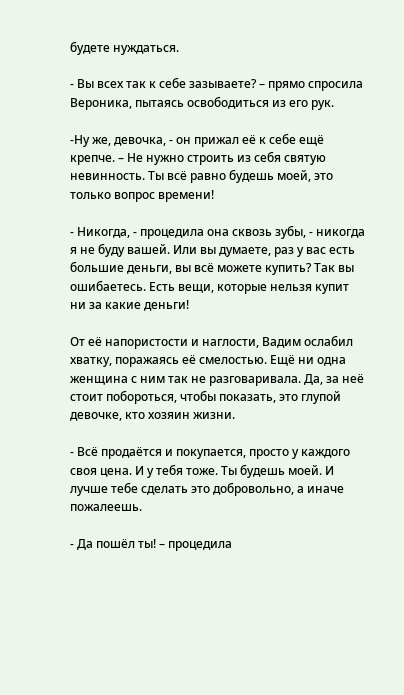будете нуждаться.

- Вы всех так к себе зазываете? – прямо спросила Вероника, пытаясь освободиться из его рук.

-Ну же, девочка, - он прижал её к себе ещё крепче. – Не нужно строить из себя святую невинность. Ты всё равно будешь моей, это только вопрос времени!

- Никогда, - процедила она сквозь зубы, - никогда я не буду вашей. Или вы думаете, раз у вас есть большие деньги, вы всё можете купить? Так вы ошибаетесь. Есть вещи, которые нельзя купит ни за какие деньги!

От её напористости и наглости, Вадим ослабил хватку, поражаясь её смелостью. Ещё ни одна женщина с ним так не разговаривала. Да, за неё стоит побороться, чтобы показать, это глупой девочке, кто хозяин жизни.

- Всё продаётся и покупается, просто у каждого своя цена. И у тебя тоже. Ты будешь моей. И лучше тебе сделать это добровольно, а иначе пожалеешь.

- Да пошёл ты! – процедила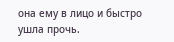она ему в лицо и быстро ушла прочь.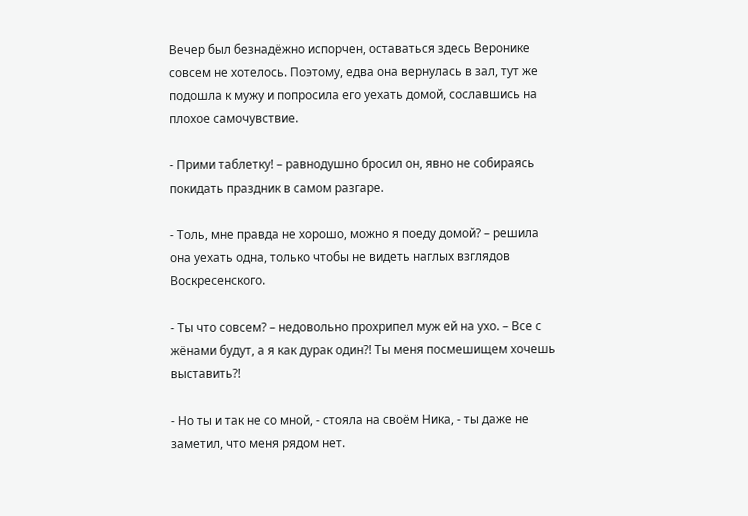Вечер был безнадёжно испорчен, оставаться здесь Веронике совсем не хотелось. Поэтому, едва она вернулась в зал, тут же подошла к мужу и попросила его уехать домой, сославшись на плохое самочувствие.

- Прими таблетку! – равнодушно бросил он, явно не собираясь покидать праздник в самом разгаре.

- Толь, мне правда не хорошо, можно я поеду домой? – решила она уехать одна, только чтобы не видеть наглых взглядов Воскресенского.

- Ты что совсем? – недовольно прохрипел муж ей на ухо. – Все с жёнами будут, а я как дурак один?! Ты меня посмешищем хочешь выставить?!

- Но ты и так не со мной, - стояла на своём Ника, - ты даже не заметил, что меня рядом нет.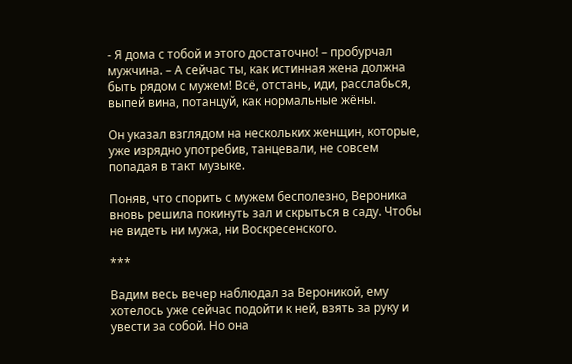- Я дома с тобой и этого достаточно! – пробурчал мужчина. – А сейчас ты, как истинная жена должна быть рядом с мужем! Всё, отстань, иди, расслабься, выпей вина, потанцуй, как нормальные жёны.

Он указал взглядом на нескольких женщин, которые, уже изрядно употребив, танцевали, не совсем попадая в такт музыке.

Поняв, что спорить с мужем бесполезно, Вероника вновь решила покинуть зал и скрыться в саду. Чтобы не видеть ни мужа, ни Воскресенского.

***

Вадим весь вечер наблюдал за Вероникой, ему хотелось уже сейчас подойти к ней, взять за руку и увести за собой. Но она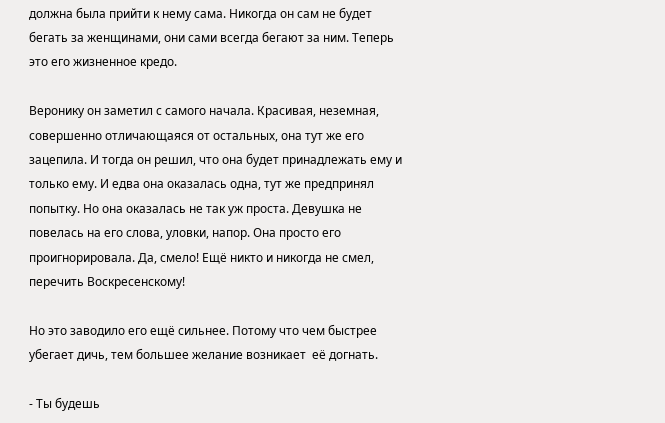должна была прийти к нему сама. Никогда он сам не будет бегать за женщинами, они сами всегда бегают за ним. Теперь это его жизненное кредо.

Веронику он заметил с самого начала. Красивая, неземная, совершенно отличающаяся от остальных, она тут же его зацепила. И тогда он решил, что она будет принадлежать ему и только ему. И едва она оказалась одна, тут же предпринял попытку. Но она оказалась не так уж проста. Девушка не повелась на его слова, уловки, напор. Она просто его проигнорировала. Да, смело! Ещё никто и никогда не смел, перечить Воскресенскому!

Но это заводило его ещё сильнее. Потому что чем быстрее убегает дичь, тем большее желание возникает  её догнать.

- Ты будешь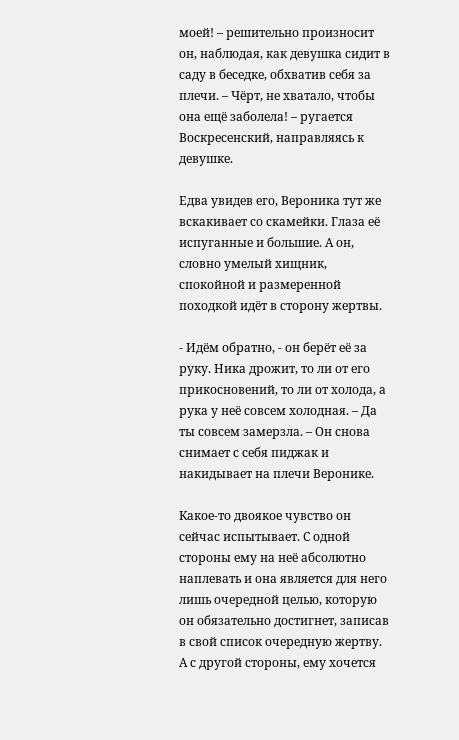моей! – решительно произносит он, наблюдая, как девушка сидит в саду в беседке, обхватив себя за плечи. – Чёрт, не хватало, чтобы она ещё заболела! – ругается Воскресенский, направляясь к девушке.

Едва увидев его, Вероника тут же вскакивает со скамейки. Глаза её испуганные и большие. А он, словно умелый хищник, спокойной и размеренной походкой идёт в сторону жертвы.

- Идём обратно, - он берёт её за руку. Ника дрожит, то ли от его прикосновений, то ли от холода, а рука у неё совсем холодная. – Да ты совсем замерзла. – Он снова снимает с себя пиджак и накидывает на плечи Веронике.

Какое-то двоякое чувство он сейчас испытывает. С одной стороны ему на неё абсолютно наплевать и она является для него лишь очередной целью, которую он обязательно достигнет, записав в свой список очередную жертву. А с другой стороны, ему хочется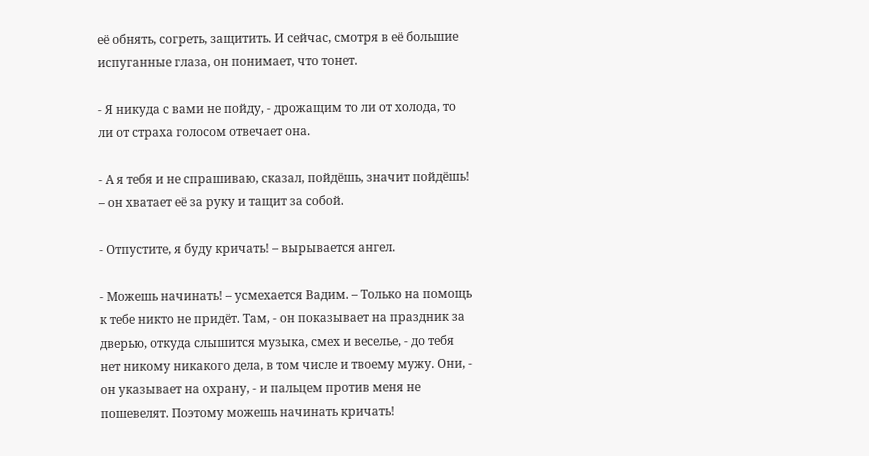её обнять, согреть, защитить. И сейчас, смотря в её большие испуганные глаза, он понимает, что тонет.

- Я никуда с вами не пойду, - дрожащим то ли от холода, то ли от страха голосом отвечает она.

- А я тебя и не спрашиваю, сказал, пойдёшь, значит пойдёшь! – он хватает её за руку и тащит за собой.

- Отпустите, я буду кричать! – вырывается ангел.

- Можешь начинать! – усмехается Вадим. – Только на помощь к тебе никто не придёт. Там, - он показывает на праздник за дверью, откуда слышится музыка, смех и веселье, - до тебя нет никому никакого дела, в том числе и твоему мужу. Они, - он указывает на охрану, - и пальцем против меня не пошевелят. Поэтому можешь начинать кричать!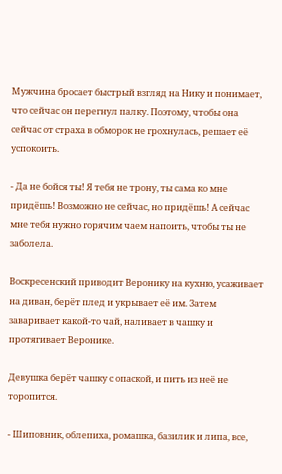Мужчина бросает быстрый взгляд на Нику и понимает, что сейчас он перегнул палку. Поэтому, чтобы она сейчас от страха в обморок не грохнулась, решает её успокоить.

- Да не бойся ты! Я тебя не трону, ты сама ко мне придёшь! Возможно не сейчас, но придёшь! А сейчас мне тебя нужно горячим чаем напоить, чтобы ты не заболела.

Воскресенский приводит Веронику на кухню, усаживает на диван, берёт плед и укрывает её им. Затем заваривает какой-то чай, наливает в чашку и протягивает Веронике.

Девушка берёт чашку с опаской, и пить из неё не торопится.

- Шиповник, облепиха, ромашка, базилик и липа, все,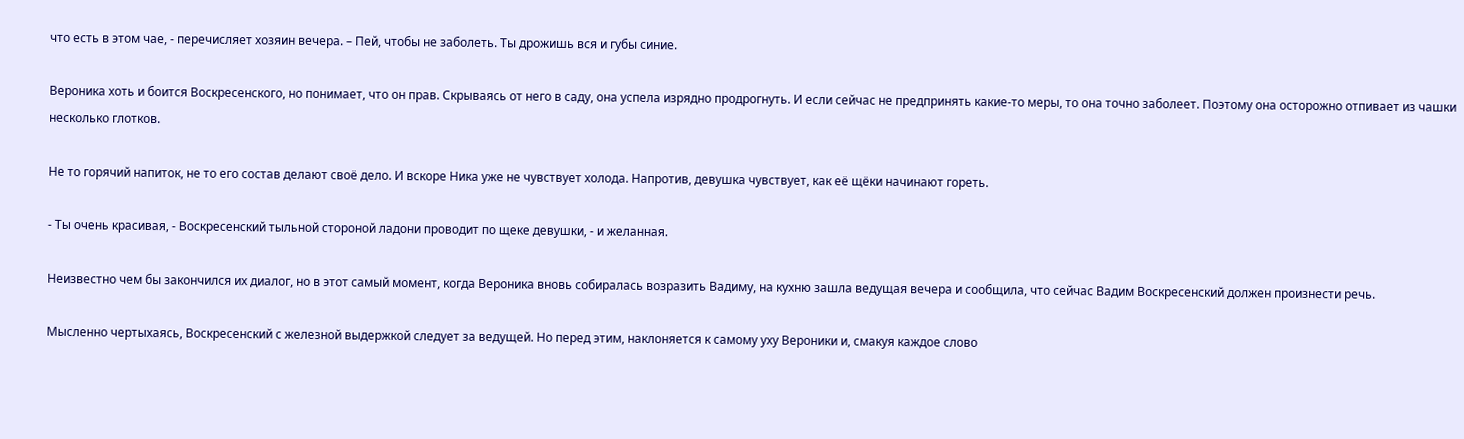что есть в этом чае, - перечисляет хозяин вечера. – Пей, чтобы не заболеть. Ты дрожишь вся и губы синие.

Вероника хоть и боится Воскресенского, но понимает, что он прав. Скрываясь от него в саду, она успела изрядно продрогнуть. И если сейчас не предпринять какие-то меры, то она точно заболеет. Поэтому она осторожно отпивает из чашки несколько глотков.

Не то горячий напиток, не то его состав делают своё дело. И вскоре Ника уже не чувствует холода. Напротив, девушка чувствует, как её щёки начинают гореть.

- Ты очень красивая, - Воскресенский тыльной стороной ладони проводит по щеке девушки, - и желанная.

Неизвестно чем бы закончился их диалог, но в этот самый момент, когда Вероника вновь собиралась возразить Вадиму, на кухню зашла ведущая вечера и сообщила, что сейчас Вадим Воскресенский должен произнести речь.

Мысленно чертыхаясь, Воскресенский с железной выдержкой следует за ведущей. Но перед этим, наклоняется к самому уху Вероники и, смакуя каждое слово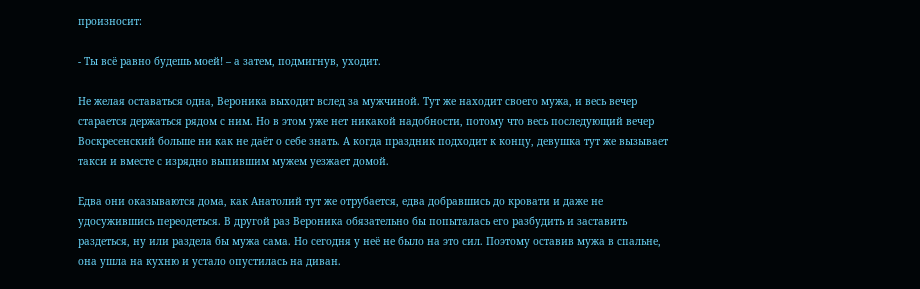произносит:

- Ты всё равно будешь моей! – а затем, подмигнув, уходит.

Не желая оставаться одна, Вероника выходит вслед за мужчиной. Тут же находит своего мужа, и весь вечер старается держаться рядом с ним. Но в этом уже нет никакой надобности, потому что весь последующий вечер Воскресенский больше ни как не даёт о себе знать. А когда праздник подходит к концу, девушка тут же вызывает такси и вместе с изрядно выпившим мужем уезжает домой.

Едва они оказываются дома, как Анатолий тут же отрубается, едва добравшись до кровати и даже не удосужившись переодеться. В другой раз Вероника обязательно бы попыталась его разбудить и заставить раздеться, ну или раздела бы мужа сама. Но сегодня у неё не было на это сил. Поэтому оставив мужа в спальне, она ушла на кухню и устало опустилась на диван.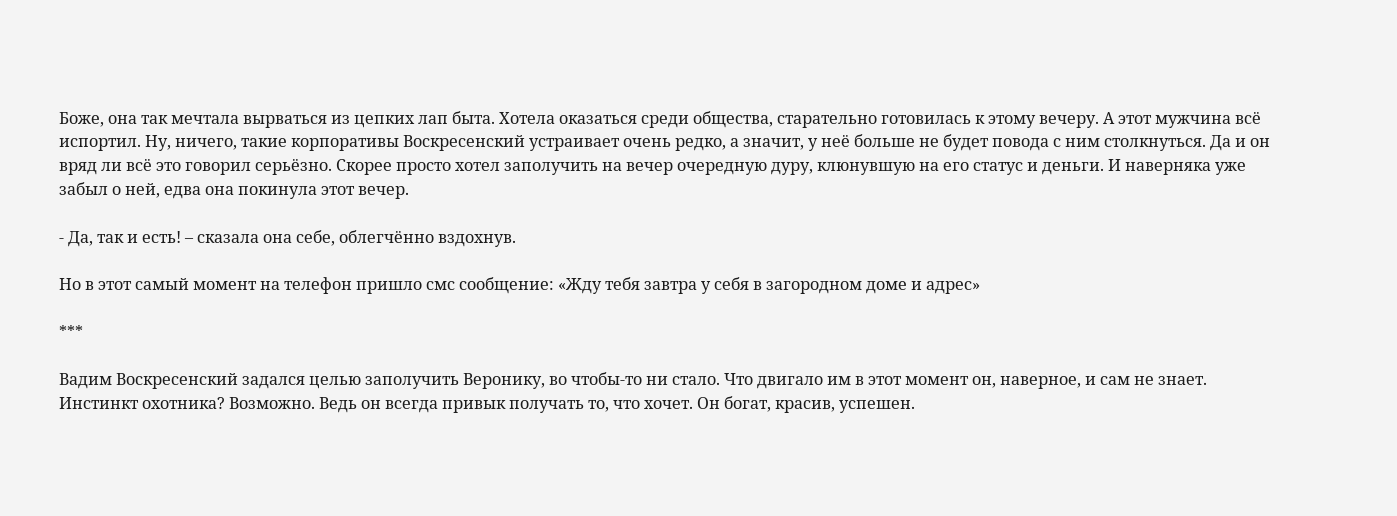Боже, она так мечтала вырваться из цепких лап быта. Хотела оказаться среди общества, старательно готовилась к этому вечеру. А этот мужчина всё испортил. Ну, ничего, такие корпоративы Воскресенский устраивает очень редко, а значит, у неё больше не будет повода с ним столкнуться. Да и он вряд ли всё это говорил серьёзно. Скорее просто хотел заполучить на вечер очередную дуру, клюнувшую на его статус и деньги. И наверняка уже забыл о ней, едва она покинула этот вечер.

- Да, так и есть! – сказала она себе, облегчённо вздохнув.

Но в этот самый момент на телефон пришло смс сообщение: «Жду тебя завтра у себя в загородном доме и адрес»

***

Вадим Воскресенский задался целью заполучить Веронику, во чтобы-то ни стало. Что двигало им в этот момент он, наверное, и сам не знает. Инстинкт охотника? Возможно. Ведь он всегда привык получать то, что хочет. Он богат, красив, успешен.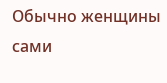Обычно женщины сами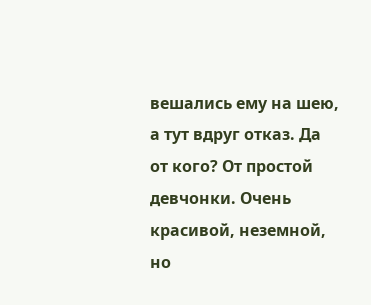вешались ему на шею, а тут вдруг отказ. Да от кого? От простой девчонки. Очень красивой, неземной, но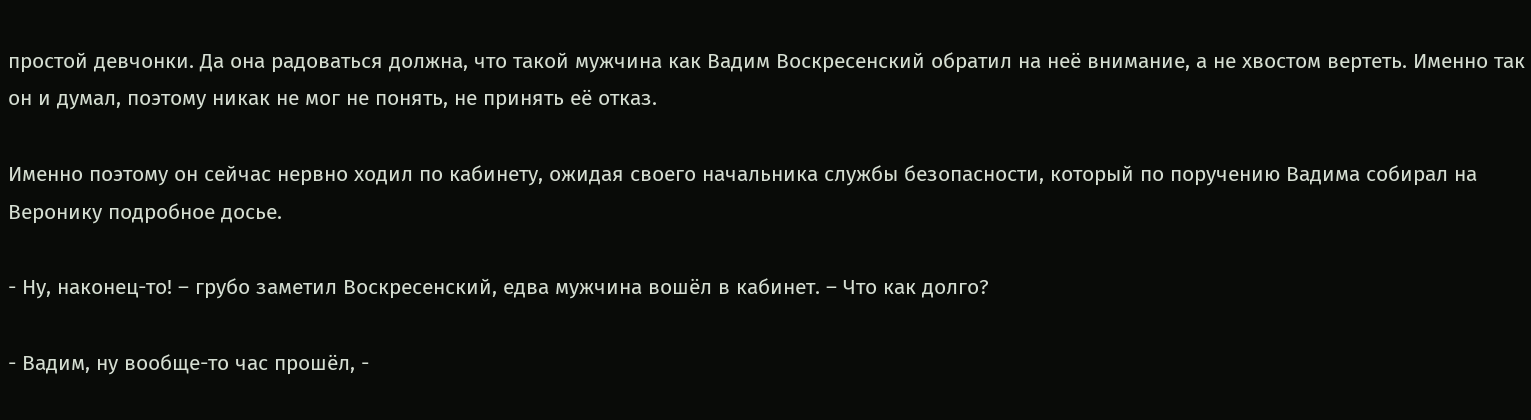простой девчонки. Да она радоваться должна, что такой мужчина как Вадим Воскресенский обратил на неё внимание, а не хвостом вертеть. Именно так он и думал, поэтому никак не мог не понять, не принять её отказ.

Именно поэтому он сейчас нервно ходил по кабинету, ожидая своего начальника службы безопасности, который по поручению Вадима собирал на Веронику подробное досье.

- Ну, наконец-то! – грубо заметил Воскресенский, едва мужчина вошёл в кабинет. – Что как долго?

- Вадим, ну вообще-то час прошёл, -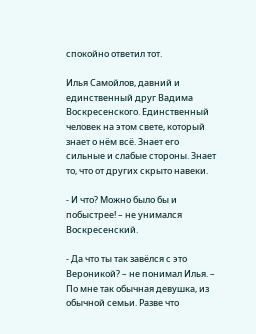спокойно ответил тот.

Илья Самойлов, давний и единственный друг Вадима Воскресенского. Единственный человек на этом свете, который знает о нём всё. Знает его сильные и слабые стороны. Знает то, что от других скрыто навеки.

- И что? Можно было бы и побыстрее! – не унимался Воскресенский.

- Да что ты так завёлся с это Вероникой? – не понимал Илья. – По мне так обычная девушка, из обычной семьи. Разве что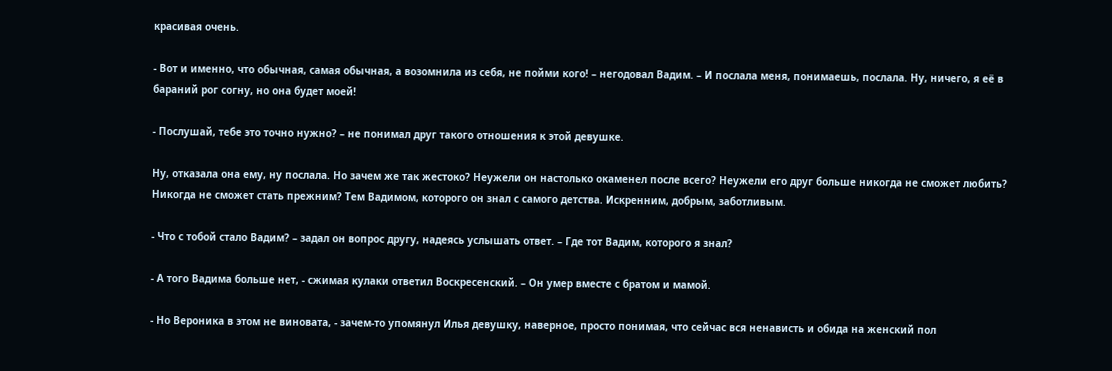красивая очень.

- Вот и именно, что обычная, самая обычная, а возомнила из себя, не пойми кого! – негодовал Вадим. – И послала меня, понимаешь, послала. Ну, ничего, я её в бараний рог согну, но она будет моей!

- Послушай, тебе это точно нужно? – не понимал друг такого отношения к этой девушке.

Ну, отказала она ему, ну послала. Но зачем же так жестоко? Неужели он настолько окаменел после всего? Неужели его друг больше никогда не сможет любить? Никогда не сможет стать прежним? Тем Вадимом, которого он знал с самого детства. Искренним, добрым, заботливым.

- Что с тобой стало Вадим? – задал он вопрос другу, надеясь услышать ответ. – Где тот Вадим, которого я знал?

- А того Вадима больше нет, - сжимая кулаки ответил Воскресенский. – Он умер вместе с братом и мамой.

- Но Вероника в этом не виновата, - зачем-то упомянул Илья девушку, наверное, просто понимая, что сейчас вся ненависть и обида на женский пол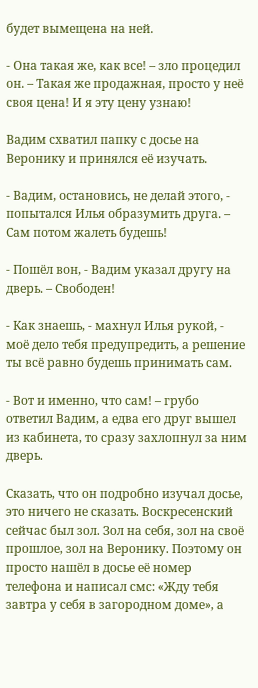будет вымещена на ней.

- Она такая же, как все! – зло процедил он. – Такая же продажная, просто у неё своя цена! И я эту цену узнаю!

Вадим схватил папку с досье на Веронику и принялся её изучать.

- Вадим, остановись, не делай этого, - попытался Илья образумить друга. – Сам потом жалеть будешь!

- Пошёл вон, - Вадим указал другу на дверь. – Свободен!

- Как знаешь, - махнул Илья рукой, - моё дело тебя предупредить, а решение ты всё равно будешь принимать сам.

- Вот и именно, что сам! – грубо ответил Вадим, а едва его друг вышел из кабинета, то сразу захлопнул за ним дверь.

Сказать, что он подробно изучал досье, это ничего не сказать. Воскресенский сейчас был зол. Зол на себя, зол на своё прошлое, зол на Веронику. Поэтому он просто нашёл в досье её номер телефона и написал смс: «Жду тебя завтра у себя в загородном доме», а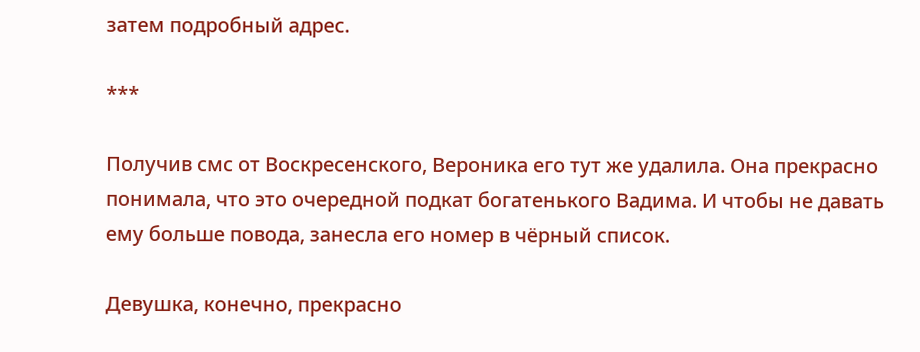затем подробный адрес.

***

Получив смс от Воскресенского, Вероника его тут же удалила. Она прекрасно понимала, что это очередной подкат богатенького Вадима. И чтобы не давать ему больше повода, занесла его номер в чёрный список.

Девушка, конечно, прекрасно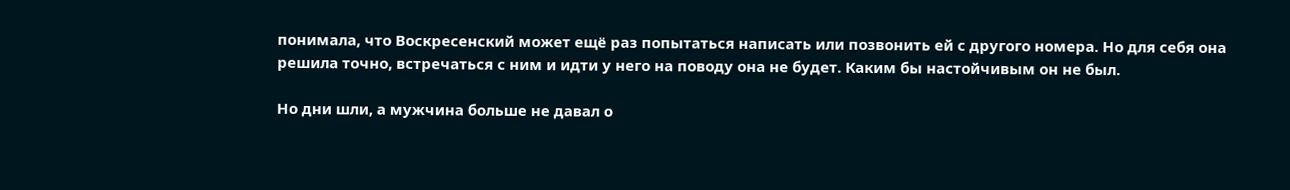понимала, что Воскресенский может ещё раз попытаться написать или позвонить ей с другого номера. Но для себя она решила точно, встречаться с ним и идти у него на поводу она не будет. Каким бы настойчивым он не был.

Но дни шли, а мужчина больше не давал о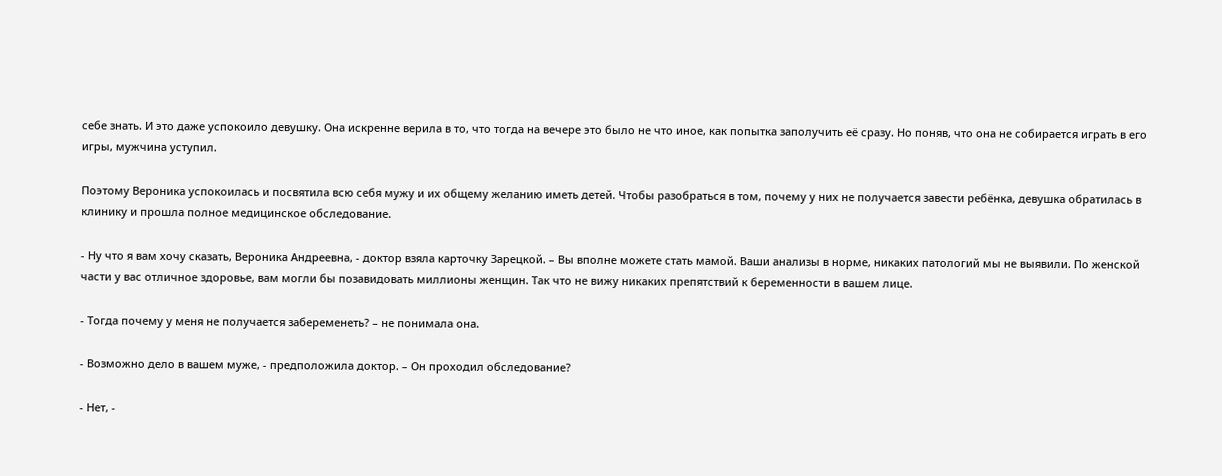себе знать. И это даже успокоило девушку. Она искренне верила в то, что тогда на вечере это было не что иное, как попытка заполучить её сразу. Но поняв, что она не собирается играть в его игры, мужчина уступил.

Поэтому Вероника успокоилась и посвятила всю себя мужу и их общему желанию иметь детей. Чтобы разобраться в том, почему у них не получается завести ребёнка, девушка обратилась в клинику и прошла полное медицинское обследование.

- Ну что я вам хочу сказать, Вероника Андреевна, - доктор взяла карточку Зарецкой. – Вы вполне можете стать мамой. Ваши анализы в норме, никаких патологий мы не выявили. По женской части у вас отличное здоровье, вам могли бы позавидовать миллионы женщин. Так что не вижу никаких препятствий к беременности в вашем лице.

- Тогда почему у меня не получается забеременеть? – не понимала она.

- Возможно дело в вашем муже, - предположила доктор. – Он проходил обследование?

- Нет, -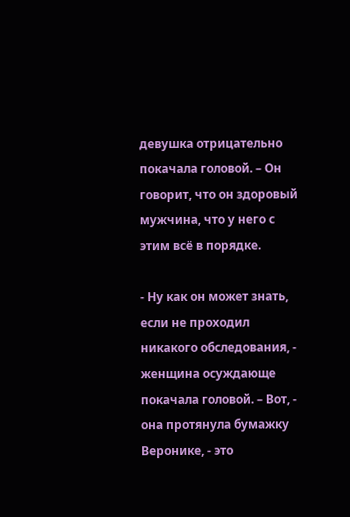девушка отрицательно покачала головой. – Он говорит, что он здоровый мужчина, что у него с этим всё в порядке.

- Ну как он может знать, если не проходил никакого обследования, - женщина осуждающе покачала головой. – Вот, - она протянула бумажку Веронике, - это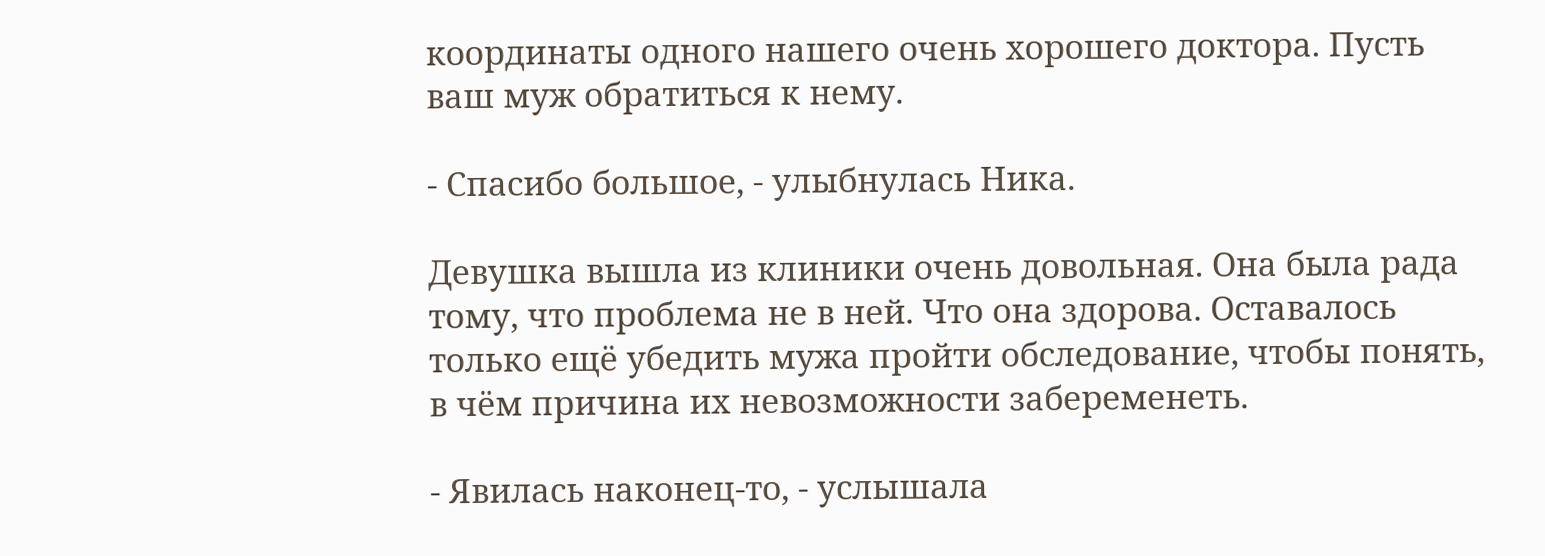координаты одного нашего очень хорошего доктора. Пусть ваш муж обратиться к нему.

- Спасибо большое, - улыбнулась Ника.

Девушка вышла из клиники очень довольная. Она была рада тому, что проблема не в ней. Что она здорова. Оставалось только ещё убедить мужа пройти обследование, чтобы понять, в чём причина их невозможности забеременеть.

- Явилась наконец-то, - услышала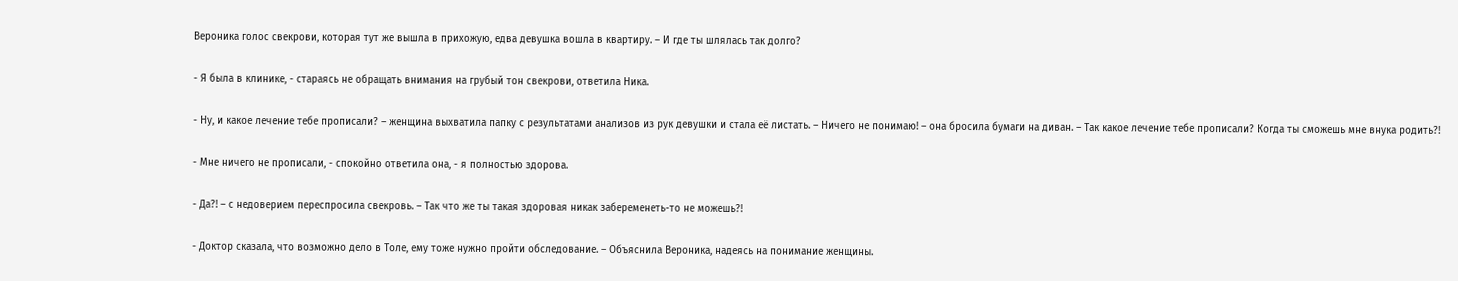Вероника голос свекрови, которая тут же вышла в прихожую, едва девушка вошла в квартиру. – И где ты шлялась так долго?

- Я была в клинике, - стараясь не обращать внимания на грубый тон свекрови, ответила Ника.

- Ну, и какое лечение тебе прописали? – женщина выхватила папку с результатами анализов из рук девушки и стала её листать. – Ничего не понимаю! – она бросила бумаги на диван. – Так какое лечение тебе прописали? Когда ты сможешь мне внука родить?!

- Мне ничего не прописали, - спокойно ответила она, - я полностью здорова.

- Да?! – с недоверием переспросила свекровь. – Так что же ты такая здоровая никак забеременеть-то не можешь?!

- Доктор сказала, что возможно дело в Толе, ему тоже нужно пройти обследование. – Объяснила Вероника, надеясь на понимание женщины.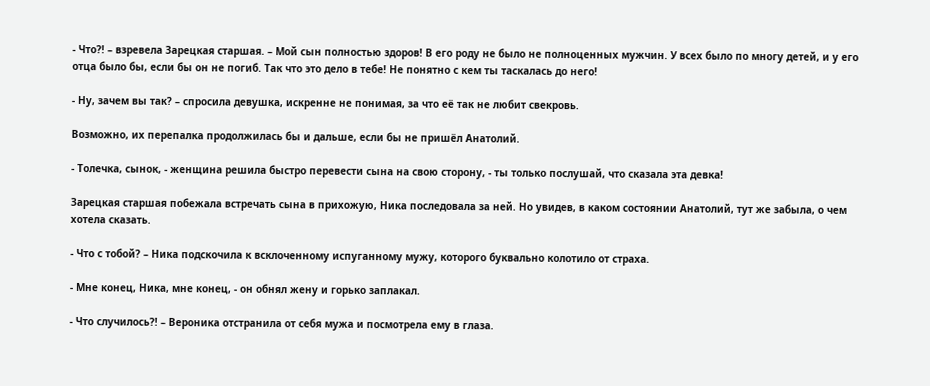- Что?! – взревела Зарецкая старшая. – Мой сын полностью здоров! В его роду не было не полноценных мужчин. У всех было по многу детей, и у его отца было бы, если бы он не погиб. Так что это дело в тебе! Не понятно с кем ты таскалась до него!

- Ну, зачем вы так? – спросила девушка, искренне не понимая, за что её так не любит свекровь.

Возможно, их перепалка продолжилась бы и дальше, если бы не пришёл Анатолий.

- Толечка, сынок, - женщина решила быстро перевести сына на свою сторону, - ты только послушай, что сказала эта девка!

Зарецкая старшая побежала встречать сына в прихожую, Ника последовала за ней. Но увидев, в каком состоянии Анатолий, тут же забыла, о чем хотела сказать.

- Что с тобой? – Ника подскочила к всклоченному испуганному мужу, которого буквально колотило от страха.

- Мне конец, Ника, мне конец, - он обнял жену и горько заплакал.

- Что случилось?! – Вероника отстранила от себя мужа и посмотрела ему в глаза.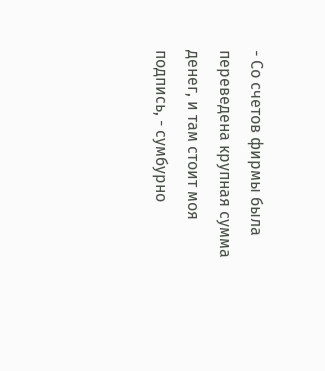- Со счетов фирмы была переведена крупная сумма денег, и там стоит моя подпись, - сумбурно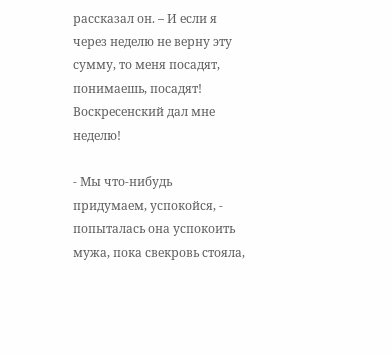рассказал он. – И если я через неделю не верну эту сумму, то меня посадят, понимаешь, посадят! Воскресенский дал мне неделю!

- Мы что-нибудь придумаем, успокойся, - попыталась она успокоить мужа, пока свекровь стояла,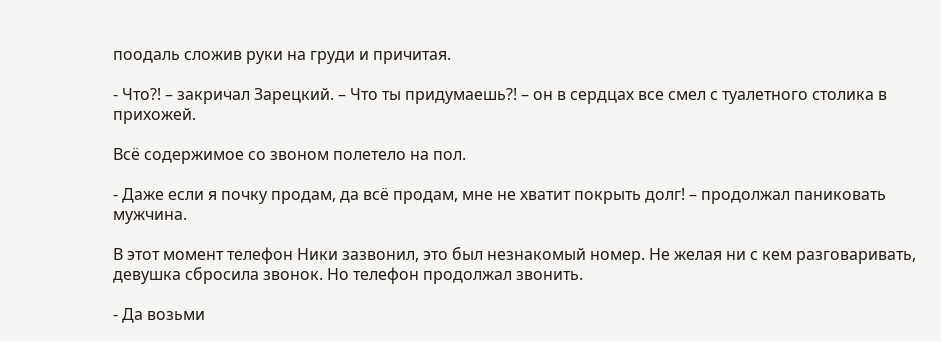поодаль сложив руки на груди и причитая.

- Что?! – закричал Зарецкий. – Что ты придумаешь?! – он в сердцах все смел с туалетного столика в прихожей.

Всё содержимое со звоном полетело на пол.

- Даже если я почку продам, да всё продам, мне не хватит покрыть долг! – продолжал паниковать мужчина.

В этот момент телефон Ники зазвонил, это был незнакомый номер. Не желая ни с кем разговаривать, девушка сбросила звонок. Но телефон продолжал звонить.

- Да возьми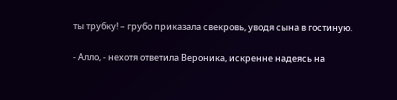ты трубку! – грубо приказала свекровь, уводя сына в гостиную.

- Алло, - нехотя ответила Вероника, искренне надеясь на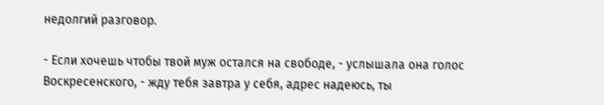недолгий разговор.

- Если хочешь чтобы твой муж остался на свободе, - услышала она голос Воскресенского, - жду тебя завтра у себя, адрес надеюсь, ты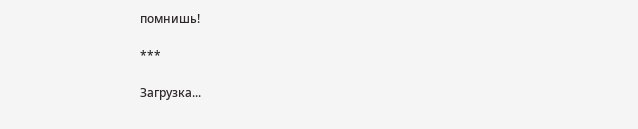помнишь!

***

Загрузка...